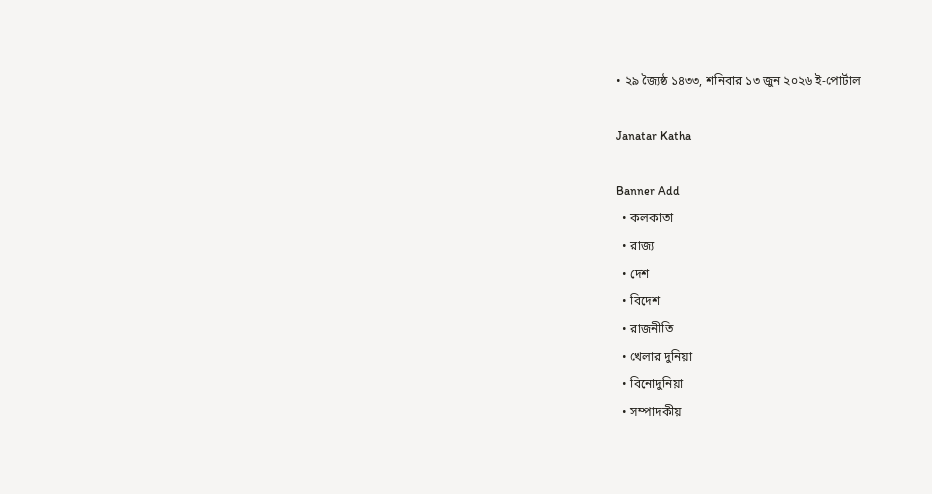• ২৯ জ্যৈষ্ঠ ১৪৩৩, শনিবার ১৩ জুন ২০২৬ ই-পোর্টাল

Janatar Katha

Banner Add
  • কলকাতা
  • রাজ্য
  • দেশ
  • বিদেশ
  • রাজনীতি
  • খেলার দুনিয়া
  • বিনোদুনিয়া
  • সম্পাদকীয়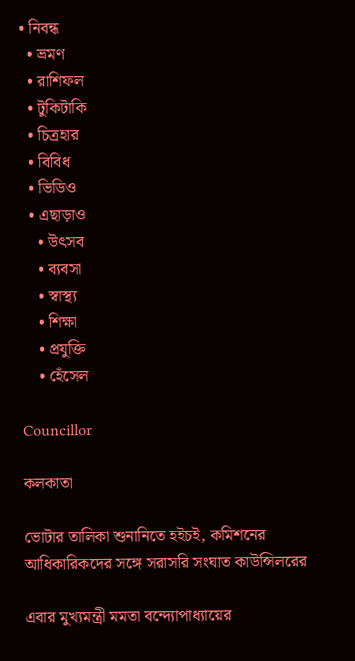• নিবন্ধ
  • ভ্রমণ
  • রাশিফল
  • টুকিটাকি
  • চিত্রহার
  • বিবিধ
  • ভিডিও
  • এছাড়াও
    • উৎসব
    • ব্যবসা
    • স্বাস্থ্য
    • শিক্ষা
    • প্রযুক্তি
    • হেঁসেল

Councillor

কলকাতা

ভোটার তালিকা শুনানিতে হইচই, কমিশনের আধিকারিকদের সঙ্গে সরাসরি সংঘাত কাউন্সিলরের

এবার মুখ্যমন্ত্রী মমতা বন্দ্যোপাধ্যায়ের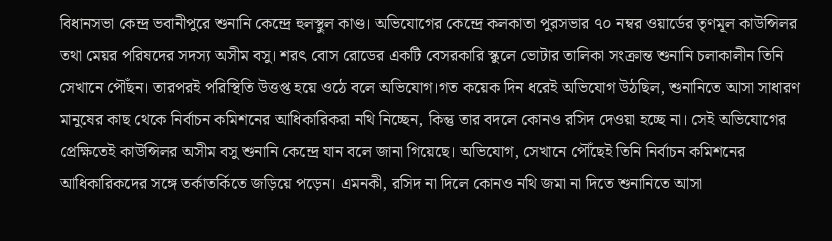বিধানসভা কেন্দ্র ভবানীপুরে শুনানি কেন্দ্রে হুলস্থুল কাণ্ড। অভিযোগের কেন্দ্রে কলকাতা পুরসভার ৭০ নম্বর ওয়ার্ডের তৃণমূল কাউন্সিলর তথা মেয়র পরিষদের সদস্য অসীম বসু। শরৎ বোস রোডের একটি বেসরকারি স্কুলে ভোটার তালিকা সংক্রান্ত শুনানি চলাকালীন তিনি সেখানে পৌঁছন। তারপরই পরিস্থিতি উত্তপ্ত হয়ে ওঠে বলে অভিযোগ।গত কয়েক দিন ধরেই অভিযোগ উঠছিল, শুনানিতে আসা সাধারণ মানুষের কাছ থেকে নির্বাচন কমিশনের আধিকারিকরা নথি নিচ্ছেন, কিন্তু তার বদলে কোনও রসিদ দেওয়া হচ্ছে না। সেই অভিযোগের প্রেক্ষিতেই কাউন্সিলর অসীম বসু শুনানি কেন্দ্রে যান বলে জানা গিয়েছে। অভিযোগ, সেখানে পৌঁছেই তিনি নির্বাচন কমিশনের আধিকারিকদের সঙ্গে তর্কাতর্কিতে জড়িয়ে পড়েন। এমনকী, রসিদ না দিলে কোনও নথি জমা না দিতে শুনানিতে আসা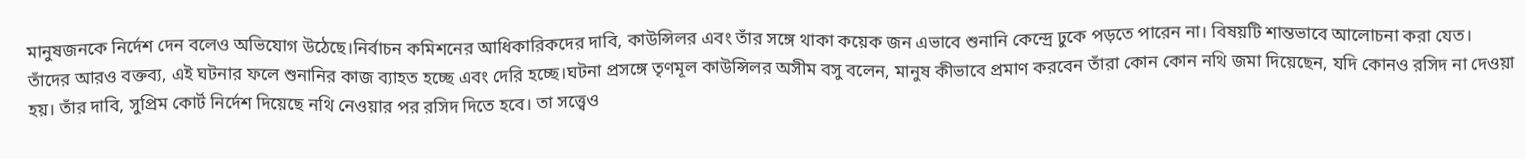মানুষজনকে নির্দেশ দেন বলেও অভিযোগ উঠেছে।নির্বাচন কমিশনের আধিকারিকদের দাবি, কাউন্সিলর এবং তাঁর সঙ্গে থাকা কয়েক জন এভাবে শুনানি কেন্দ্রে ঢুকে পড়তে পারেন না। বিষয়টি শান্তভাবে আলোচনা করা যেত। তাঁদের আরও বক্তব্য, এই ঘটনার ফলে শুনানির কাজ ব্যাহত হচ্ছে এবং দেরি হচ্ছে।ঘটনা প্রসঙ্গে তৃণমূল কাউন্সিলর অসীম বসু বলেন, মানুষ কীভাবে প্রমাণ করবেন তাঁরা কোন কোন নথি জমা দিয়েছেন, যদি কোনও রসিদ না দেওয়া হয়। তাঁর দাবি, সুপ্রিম কোর্ট নির্দেশ দিয়েছে নথি নেওয়ার পর রসিদ দিতে হবে। তা সত্ত্বেও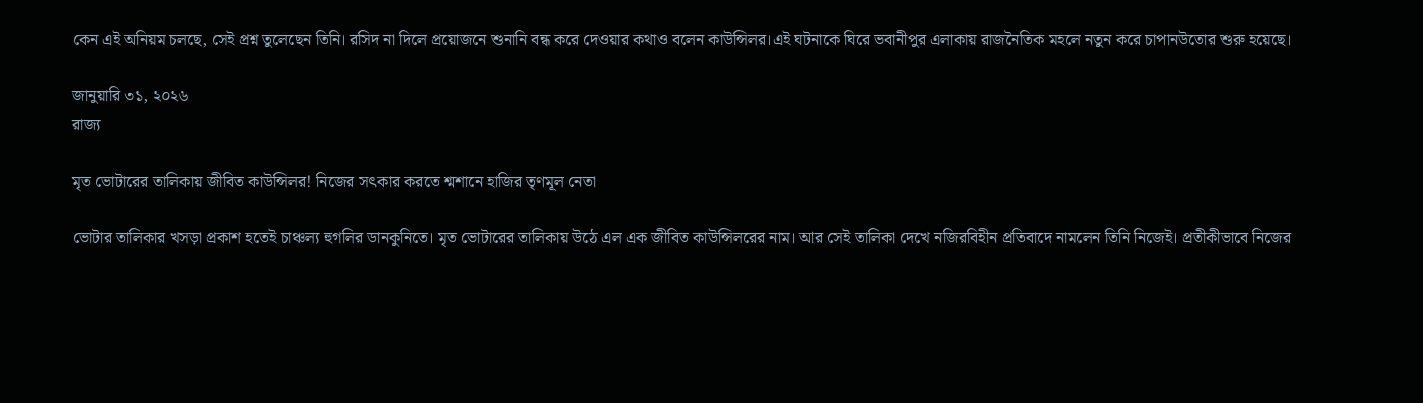কেন এই অনিয়ম চলছে, সেই প্রশ্ন তুলেছেন তিনি। রসিদ না দিলে প্রয়োজনে শুনানি বন্ধ করে দেওয়ার কথাও বলেন কাউন্সিলর।এই ঘটনাকে ঘিরে ভবানীপুর এলাকায় রাজনৈতিক মহলে নতুন করে চাপানউতোর শুরু হয়েছে।

জানুয়ারি ৩১, ২০২৬
রাজ্য

মৃত ভোটারের তালিকায় জীবিত কাউন্সিলর! নিজের সৎকার করতে শ্মশানে হাজির তৃণমূল নেতা

ভোটার তালিকার খসড়া প্রকাশ হতেই চাঞ্চল্য হুগলির ডানকুনিতে। মৃত ভোটারের তালিকায় উঠে এল এক জীবিত কাউন্সিলরের নাম। আর সেই তালিকা দেখে নজিরবিহীন প্রতিবাদে নামলেন তিনি নিজেই। প্রতীকীভাবে নিজের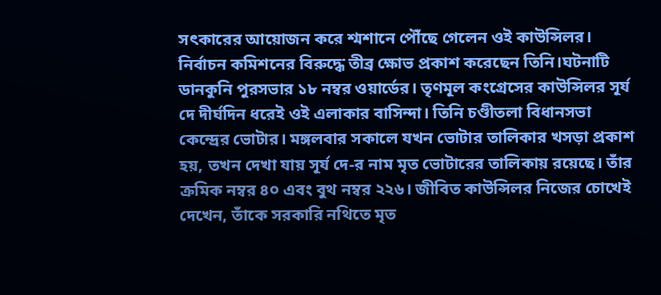সৎকারের আয়োজন করে শ্মশানে পৌঁছে গেলেন ওই কাউন্সিলর। নির্বাচন কমিশনের বিরুদ্ধে তীব্র ক্ষোভ প্রকাশ করেছেন তিনি।ঘটনাটি ডানকুনি পুরসভার ১৮ নম্বর ওয়ার্ডের। তৃণমূল কংগ্রেসের কাউন্সিলর সূর্য দে দীর্ঘদিন ধরেই ওই এলাকার বাসিন্দা। তিনি চণ্ডীতলা বিধানসভা কেন্দ্রের ভোটার। মঙ্গলবার সকালে যখন ভোটার তালিকার খসড়া প্রকাশ হয়, তখন দেখা যায় সূর্য দে-র নাম মৃত ভোটারের তালিকায় রয়েছে। তাঁর ক্রমিক নম্বর ৪০ এবং বুথ নম্বর ২২৬। জীবিত কাউন্সিলর নিজের চোখেই দেখেন, তাঁকে সরকারি নথিতে মৃত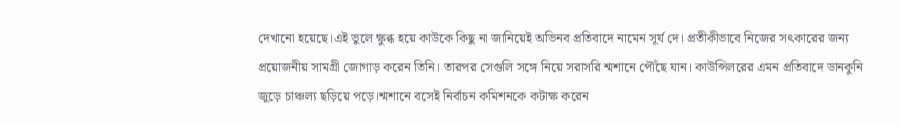দেখানো হয়েছে।এই ভুলে ক্ষুব্ধ হয়ে কাউকে কিছু না জানিয়েই অভিনব প্রতিবাদে নামেন সূর্য দে। প্রতীকীভাবে নিজের সৎকারের জন্য প্রয়োজনীয় সামগ্রী জোগাড় করেন তিনি। তারপর সেগুলি সঙ্গে নিয়ে সরাসরি শ্মশানে পৌঁছে যান। কাউন্সিলরের এমন প্রতিবাদে ডানকুনি জুড়ে চাঞ্চল্য ছড়িয়ে পড়ে।শ্মশানে বসেই নির্বাচন কমিশনকে কটাক্ষ করেন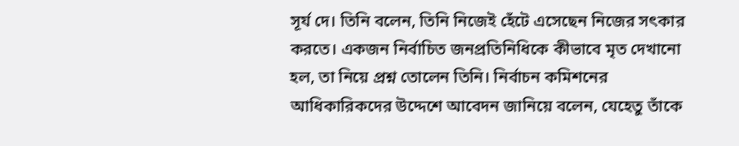সূর্য দে। তিনি বলেন, তিনি নিজেই হেঁটে এসেছেন নিজের সৎকার করতে। একজন নির্বাচিত জনপ্রতিনিধিকে কীভাবে মৃত দেখানো হল, তা নিয়ে প্রশ্ন তোলেন তিনি। নির্বাচন কমিশনের আধিকারিকদের উদ্দেশে আবেদন জানিয়ে বলেন, যেহেতু তাঁকে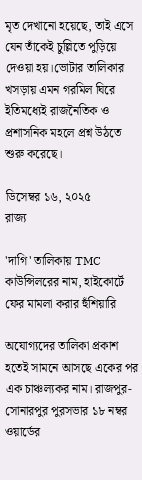মৃত দেখানো হয়েছে, তাই এসে যেন তাঁকেই চুল্লিতে পুড়িয়ে দেওয়া হয়।ভোটার তালিকার খসড়ায় এমন গরমিল ঘিরে ইতিমধ্যেই রাজনৈতিক ও প্রশাসনিক মহলে প্রশ্ন উঠতে শুরু করেছে।

ডিসেম্বর ১৬, ২০২৫
রাজ্য

'দাগি' তালিকায় TMC কাউন্সিলরের নাম, হাইকোর্টে ফের মামলা করার হুঁশিয়ারি

অযোগ্যদের তালিকা প্রকাশ হতেই সামনে আসছে একের পর এক চাঞ্চল্যকর নাম। রাজপুর-সোনারপুর পুরসভার ১৮ নম্বর ওয়ার্ডের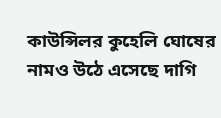কাউন্সিলর কুহেলি ঘোষের নামও উঠে এসেছে দাগি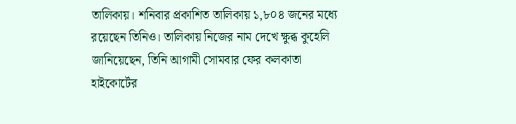তালিকায়। শনিবার প্রকাশিত তালিকায় ১,৮০৪ জনের মধ্যে রয়েছেন তিনিও। তালিকায় নিজের নাম দেখে ক্ষুব্ধ কুহেলি জানিয়েছেন, তিনি আগামী সোমবার ফের কলকাতা হাইকোর্টের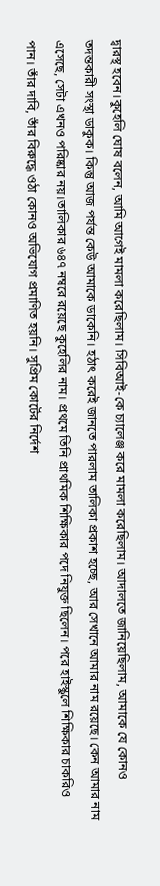দ্বারস্থ হবেন।কুহেলি ঘোষ বলেন, আমি আগেই মামলা করেছিলাম। সিবিআই-কে চ্যালেঞ্জ করে মামলা করেছিলাম। আদালতে জানিয়েছিলাম, আমাকে যে কোনও তদন্তকারী সংস্থা ডাকুক। কিন্তু আজ পর্যন্ত কেউ আমাকে ডাকেনি। হঠাৎ করেই জানতে পারলাম তালিকা প্রকাশ হচ্ছে, আর সেখানে আমার নাম রয়েছে। কেন আমার নাম এসেছে, সেটা এখনও পরিষ্কার নয়।তালিকার ৬৪৭ নম্বরে রয়েছে কুহেলির নাম। প্রথমে তিনি প্রাথমিক শিক্ষিকার পদে নিযুক্ত ছিলেন। পরে হাইস্কুলে শিক্ষিকার চাকরিও পান। তাঁর দাবি, তাঁর বিরুদ্ধে ওঠা কোনও অভিযোগ প্রমাণিত হয়নি। সুপ্রিম কোর্টের নির্দেশ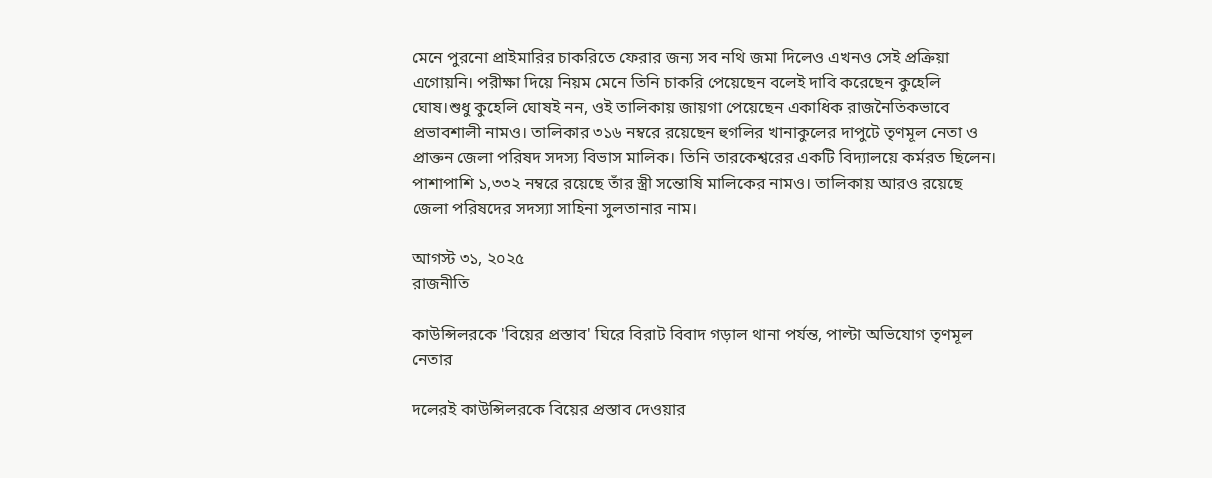মেনে পুরনো প্রাইমারির চাকরিতে ফেরার জন্য সব নথি জমা দিলেও এখনও সেই প্রক্রিয়া এগোয়নি। পরীক্ষা দিয়ে নিয়ম মেনে তিনি চাকরি পেয়েছেন বলেই দাবি করেছেন কুহেলি ঘোষ।শুধু কুহেলি ঘোষই নন, ওই তালিকায় জায়গা পেয়েছেন একাধিক রাজনৈতিকভাবে প্রভাবশালী নামও। তালিকার ৩১৬ নম্বরে রয়েছেন হুগলির খানাকুলের দাপুটে তৃণমূল নেতা ও প্রাক্তন জেলা পরিষদ সদস্য বিভাস মালিক। তিনি তারকেশ্বরের একটি বিদ্যালয়ে কর্মরত ছিলেন। পাশাপাশি ১,৩৩২ নম্বরে রয়েছে তাঁর স্ত্রী সন্তোষি মালিকের নামও। তালিকায় আরও রয়েছে জেলা পরিষদের সদস্যা সাহিনা সুলতানার নাম।

আগস্ট ৩১, ২০২৫
রাজনীতি

কাউন্সিলরকে 'বিয়ের প্রস্তাব' ঘিরে বিরাট বিবাদ গড়াল থানা পর্যন্ত, পাল্টা অভিযোগ তৃণমূল নেতার

দলেরই কাউন্সিলরকে বিয়ের প্রস্তাব দেওয়ার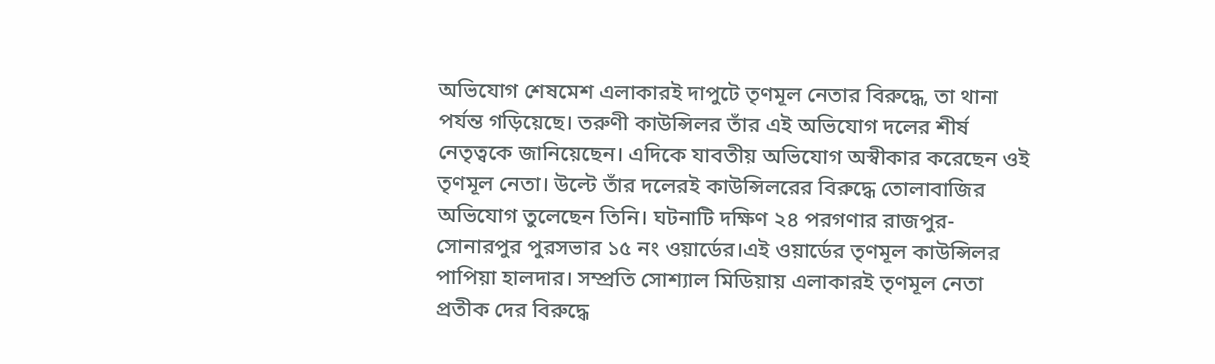অভিযোগ শেষমেশ এলাকারই দাপুটে তৃণমূল নেতার বিরুদ্ধে, তা থানা পর্যন্ত গড়িয়েছে। তরুণী কাউন্সিলর তাঁর এই অভিযোগ দলের শীর্ষ নেতৃত্বকে জানিয়েছেন। এদিকে যাবতীয় অভিযোগ অস্বীকার করেছেন ওই তৃণমূল নেতা। উল্টে তাঁর দলেরই কাউন্সিলরের বিরুদ্ধে তোলাবাজির অভিযোগ তুলেছেন তিনি। ঘটনাটি দক্ষিণ ২৪ পরগণার রাজপুর-সোনারপুর পুরসভার ১৫ নং ওয়ার্ডের।এই ওয়ার্ডের তৃণমূল কাউন্সিলর পাপিয়া হালদার। সম্প্রতি সোশ্যাল মিডিয়ায় এলাকারই তৃণমূল নেতা প্রতীক দের বিরুদ্ধে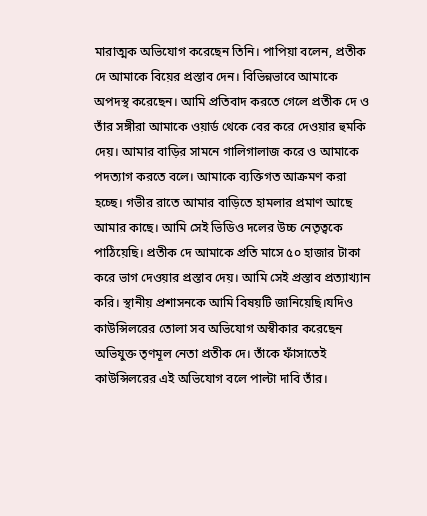মারাত্মক অভিযোগ করেছেন তিনি। পাপিয়া বলেন, প্রতীক দে আমাকে বিয়ের প্রস্তাব দেন। বিভিন্নভাবে আমাকে অপদস্থ করেছেন। আমি প্রতিবাদ করতে গেলে প্রতীক দে ও তাঁর সঙ্গীরা আমাকে ওয়ার্ড থেকে বের করে দেওয়ার হুমকি দেয়। আমার বাড়ির সামনে গালিগালাজ করে ও আমাকে পদত্যাগ করতে বলে। আমাকে ব্যক্তিগত আক্রমণ করা হচ্ছে। গভীর রাতে আমার বাড়িতে হামলার প্রমাণ আছে আমার কাছে। আমি সেই ভিডিও দলের উচ্চ নেতৃত্বকে পাঠিয়েছি। প্রতীক দে আমাকে প্রতি মাসে ৫০ হাজার টাকা করে ভাগ দেওয়ার প্রস্তাব দেয়। আমি সেই প্রস্তাব প্রত্যাখ্যান করি। স্থানীয় প্রশাসনকে আমি বিষয়টি জানিয়েছি।যদিও কাউন্সিলরের তোলা সব অভিযোগ অস্বীকার করেছেন অভিযুক্ত তৃণমূল নেতা প্রতীক দে। তাঁকে ফাঁসাতেই কাউন্সিলরের এই অভিযোগ বলে পাল্টা দাবি তাঁর।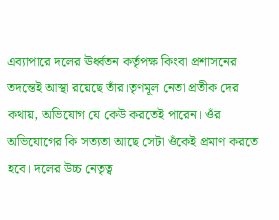এব্যাপারে দলের ঊর্ধ্বতন কর্তৃপক্ষ কিংবা প্রশাসনের তদন্তেই আস্থা রয়েছে তাঁর।তৃণমূল নেতা প্রতীক দের কথায়, অভিযোগ যে কেউ করতেই পারেন। ওঁর অভিযোগের কি সত্যতা আছে সেটা ওঁকেই প্রমাণ করতে হবে। দলের উচ্চ নেতৃত্ব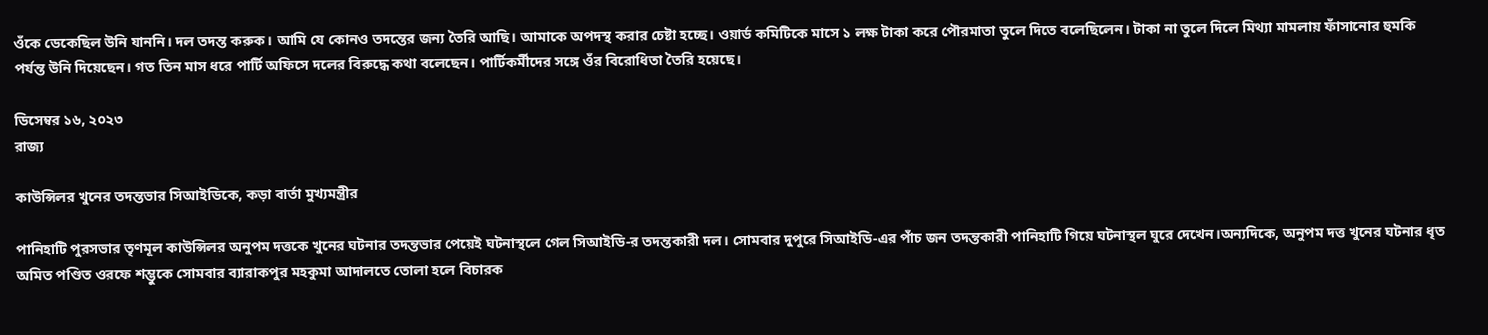ওঁকে ডেকেছিল উনি যাননি। দল তদন্ত করুক। আমি যে কোনও তদন্তের জন্য তৈরি আছি। আমাকে অপদস্থ করার চেষ্টা হচ্ছে। ওয়ার্ড কমিটিকে মাসে ১ লক্ষ টাকা করে পৌরমাতা তুলে দিতে বলেছিলেন। টাকা না তুলে দিলে মিথ্যা মামলায় ফাঁসানোর হুমকি পর্যন্ত উনি দিয়েছেন। গত তিন মাস ধরে পার্টি অফিসে দলের বিরুদ্ধে কথা বলেছেন। পার্টিকর্মীদের সঙ্গে ওঁর বিরোধিতা তৈরি হয়েছে।

ডিসেম্বর ১৬, ২০২৩
রাজ্য

কাউন্সিলর খুনের তদন্তভার সিআইডিকে, কড়া বার্তা মুখ্যমন্ত্রীর

পানিহাটি পুরসভার তৃণমূল কাউন্সিলর অনুপম দত্তকে খুনের ঘটনার তদন্তভার পেয়েই ঘটনাস্থলে গেল সিআইডি-র তদন্তকারী দল। সোমবার দুপুরে সিআইডি-এর পাঁচ জন তদন্তকারী পানিহাটি গিয়ে ঘটনাস্থল ঘুরে দেখেন।অন্যদিকে, অনুপম দত্ত খুনের ঘটনার ধৃত অমিত পণ্ডিত ওরফে শম্ভুকে সোমবার ব্যারাকপুর মহকুমা আদালতে তোলা হলে বিচারক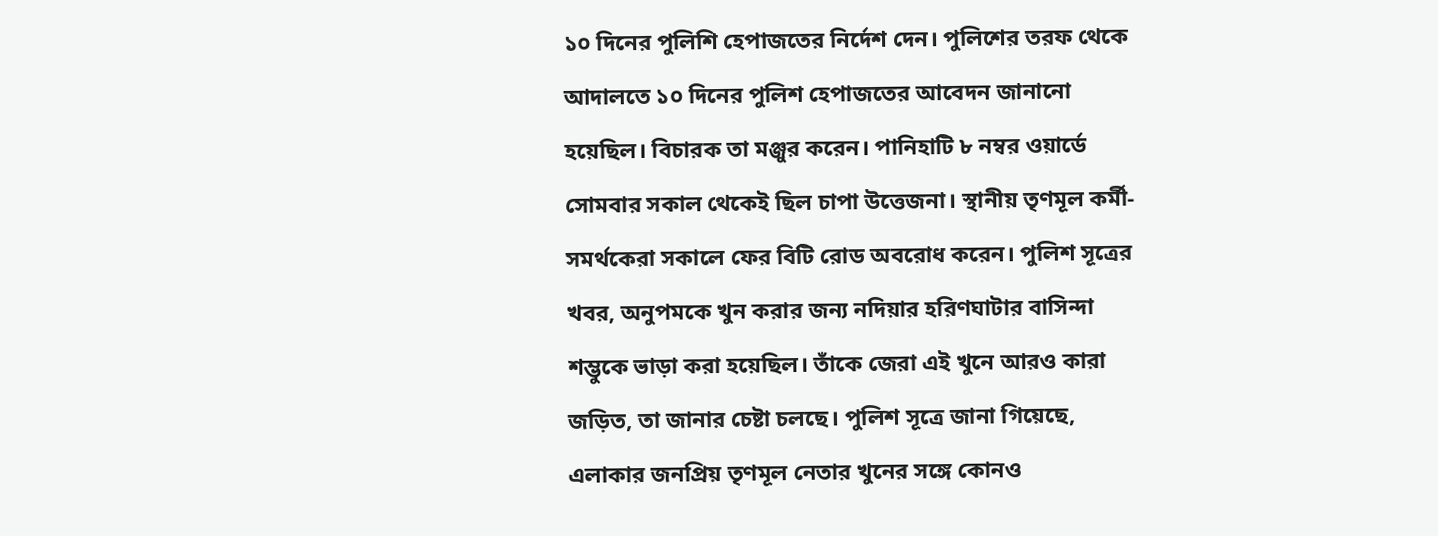১০ দিনের পুলিশি হেপাজতের নির্দেশ দেন। পুলিশের তরফ থেকে আদালতে ১০ দিনের পুলিশ হেপাজতের আবেদন জানানো হয়েছিল। বিচারক তা মঞ্জুর করেন। পানিহাটি ৮ নম্বর ওয়ার্ডে সোমবার সকাল থেকেই ছিল চাপা উত্তেজনা। স্থানীয় তৃণমূল কর্মী-সমর্থকেরা সকালে ফের বিটি রোড অবরোধ করেন। পুলিশ সূত্রের খবর, অনুপমকে খুন করার জন্য নদিয়ার হরিণঘাটার বাসিন্দা শম্ভুকে ভাড়া করা হয়েছিল। তাঁকে জেরা এই খুনে আরও কারা জড়িত, তা জানার চেষ্টা চলছে। পুলিশ সূত্রে জানা গিয়েছে, এলাকার জনপ্রিয় তৃণমূল নেতার খুনের সঙ্গে কোনও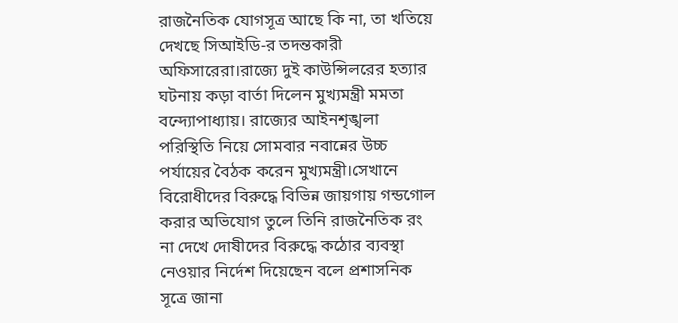রাজনৈতিক যোগসূত্র আছে কি না, তা খতিয়ে দেখছে সিআইডি-র তদন্তকারী অফিসারেরা।রাজ্যে দুই কাউন্সিলরের হত্যার ঘটনায় কড়া বার্তা দিলেন মুখ্যমন্ত্রী মমতা বন্দ্যোপাধ্যায়। রাজ্যের আইনশৃঙ্খলা পরিস্থিতি নিয়ে সোমবার নবান্নের উচ্চ পর্যায়ের বৈঠক করেন মুখ্যমন্ত্রী।সেখানে বিরোধীদের বিরুদ্ধে বিভিন্ন জায়গায় গন্ডগোল করার অভিযোগ তুলে তিনি রাজনৈতিক রং না দেখে দোষীদের বিরুদ্ধে কঠোর ব্যবস্থা নেওয়ার নির্দেশ দিয়েছেন বলে প্রশাসনিক সূত্রে জানা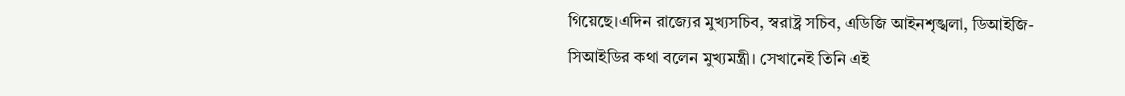গিয়েছে।এদিন রাজ্যের মুখ্যসচিব, স্বরাষ্ট্র সচিব, এডিজি আইনশৃঙ্খলা, ডিআইজি-সিআইডির কথা বলেন মুখ্যমন্ত্রী। সেখানেই তিনি এই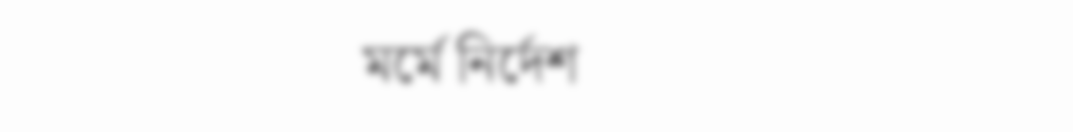মর্মে নির্দেশ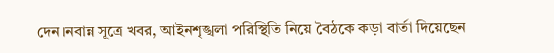দেন।নবান্ন সূত্রে খবর, আইনশৃঙ্খলা পরিস্থিতি নিয়ে বৈঠকে কড়া বার্তা দিয়েছেন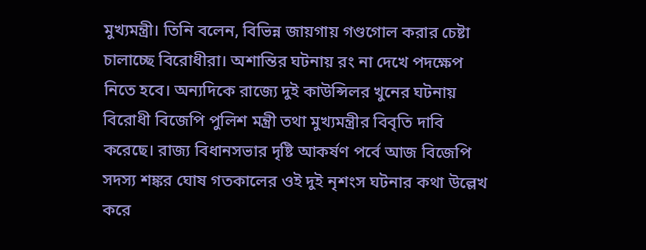মুখ্যমন্ত্রী। তিনি বলেন, বিভিন্ন জায়গায় গণ্ডগোল করার চেষ্টা চালাচ্ছে বিরোধীরা। অশান্তির ঘটনায় রং না দেখে পদক্ষেপ নিতে হবে। অন্যদিকে রাজ্যে দুই কাউন্সিলর খুনের ঘটনায় বিরোধী বিজেপি পুলিশ মন্ত্রী তথা মুখ্যমন্ত্রীর বিবৃতি দাবি করেছে। রাজ্য বিধানসভার দৃষ্টি আকর্ষণ পর্বে আজ বিজেপি সদস্য শঙ্কর ঘোষ গতকালের ওই দুই নৃশংস ঘটনার কথা উল্লেখ করে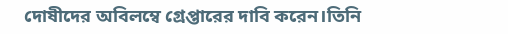দোষীদের অবিলম্বে গ্রেপ্তারের দাবি করেন।তিনি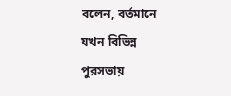বলেন, বর্তমানে যখন বিভিন্ন পুরসভায়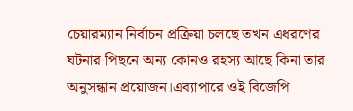চেয়ারম্যান নির্বাচন প্রক্রিয়া চলছে তখন এধরণের ঘটনার পিছনে অন্য কোনও রহস্য আছে কিনা তার অনুসন্ধান প্রয়োজন।এব্যাপারে ওই বিজেপি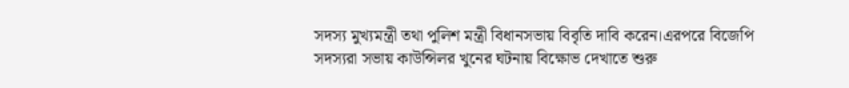সদস্য মুখ্যমন্ত্রী তথা পুলিশ মন্ত্রী বিধানসভায় বিবৃতি দাবি করেন।এরপরে বিজেপি সদস্যরা সভায় কাউন্সিলর খুনের ঘটনায় বিক্ষোভ দেখাতে শুরু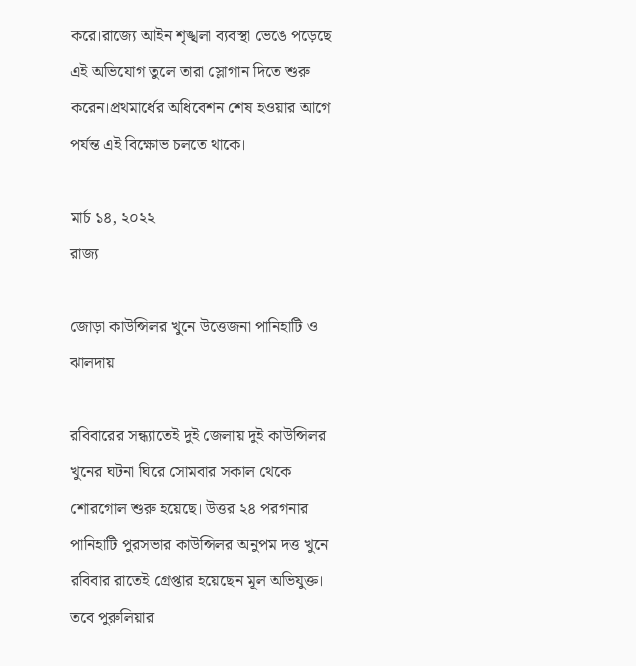করে।রাজ্যে আইন শৃঙ্খলা ব্যবস্থা ভেঙে পড়েছে এই অভিযোগ তুলে তারা স্লোগান দিতে শুরু করেন।প্রথমার্ধের অধিবেশন শেষ হওয়ার আগে পর্যন্ত এই বিক্ষোভ চলতে থাকে।

মার্চ ১৪, ২০২২
রাজ্য

জোড়া কাউন্সিলর খুনে উত্তেজনা পানিহাটি ও ঝালদায়

রবিবারের সন্ধ্যাতেই দুই জেলায় দুই কাউন্সিলর খুনের ঘটনা ঘিরে সোমবার সকাল থেকে শোরগোল শুরু হয়েছে। উত্তর ২৪ পরগনার পানিহাটি পুরসভার কাউন্সিলর অনুপম দত্ত খুনে রবিবার রাতেই গ্রেপ্তার হয়েছেন মূল অভিযুক্ত। তবে পুরুলিয়ার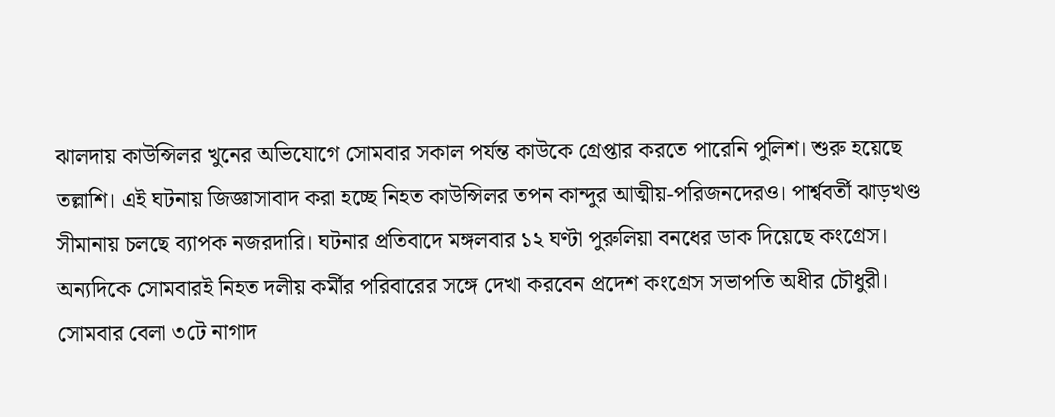ঝালদায় কাউন্সিলর খুনের অভিযোগে সোমবার সকাল পর্যন্ত কাউকে গ্রেপ্তার করতে পারেনি পুলিশ। শুরু হয়েছে তল্লাশি। এই ঘটনায় জিজ্ঞাসাবাদ করা হচ্ছে নিহত কাউন্সিলর তপন কান্দুর আত্মীয়-পরিজনদেরও। পার্শ্ববর্তী ঝাড়খণ্ড সীমানায় চলছে ব্যাপক নজরদারি। ঘটনার প্রতিবাদে মঙ্গলবার ১২ ঘণ্টা পুরুলিয়া বনধের ডাক দিয়েছে কংগ্রেস। অন্যদিকে সোমবারই নিহত দলীয় কর্মীর পরিবারের সঙ্গে দেখা করবেন প্রদেশ কংগ্রেস সভাপতি অধীর চৌধুরী। সোমবার বেলা ৩টে নাগাদ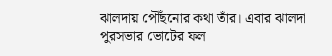ঝালদায় পৌঁছনোর কথা তাঁর। এবার ঝালদা পুরসভার ভোটের ফল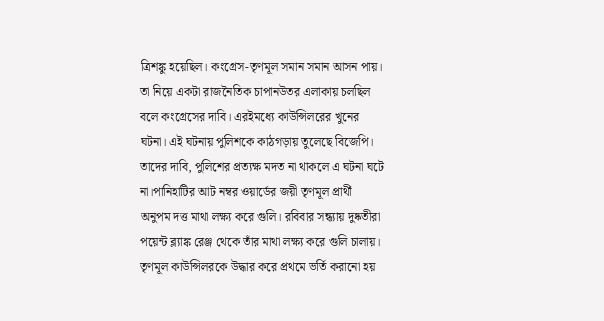ত্রিশঙ্কু হয়েছিল। কংগ্রেস-তৃণমূল সমান সমান আসন পায়। তা নিয়ে একটা রাজনৈতিক চাপানউতর এলাকায় চলছিল বলে কংগ্রেসের দাবি। এরইমধ্যে কাউন্সিলরের খুনের ঘটনা। এই ঘটনায় পুলিশকে কাঠগড়ায় তুলেছে বিজেপি। তাদের দাবি, পুলিশের প্রত্যক্ষ মদত না থাকলে এ ঘটনা ঘটে না।পানিহাটির আট নম্বর ওয়ার্ডের জয়ী তৃণমূল প্রার্থী অনুপম দত্ত মাথা লক্ষ্য করে গুলি। রবিবার সন্ধ্যায় দুষ্কতীরা পয়েন্ট ব্ল্যাঙ্ক রেঞ্জ থেকে তাঁর মাথা লক্ষ্য করে গুলি চালায়। তৃণমূল কাউন্সিলরকে উদ্ধার করে প্রথমে ভর্তি করানো হয়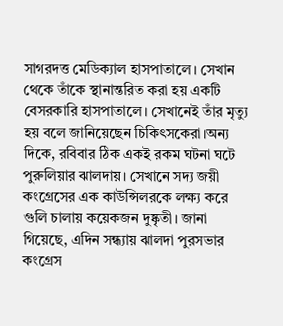সাগরদত্ত মেডিক্যাল হাসপাতালে। সেখান থেকে তাঁকে স্থানান্তরিত করা হয় একটি বেসরকারি হাসপাতালে। সেখানেই তাঁর মৃত্যু হয় বলে জানিয়েছেন চিকিৎসকেরা।অন্য দিকে, রবিবার ঠিক একই রকম ঘটনা ঘটে পুরুলিয়ার ঝালদায়। সেখানে সদ্য জয়ী কংগ্রেসের এক কাউন্সিলরকে লক্ষ্য করে গুলি চালায় কয়েকজন দুষ্কৃতী। জানা গিয়েছে, এদিন সন্ধ্যায় ঝালদা পুরসভার কংগ্রেস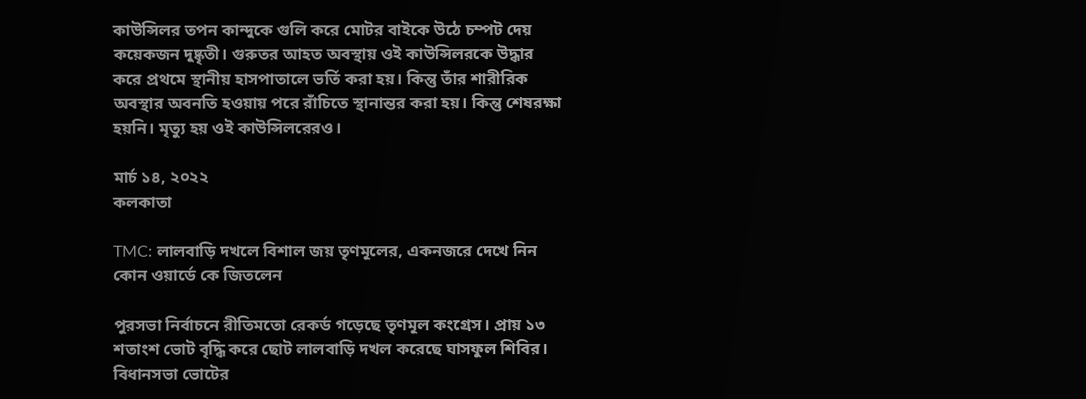কাউন্সিলর তপন কান্দুকে গুলি করে মোটর বাইকে উঠে চম্পট দেয় কয়েকজন দুষ্কৃতী। গুরুতর আহত অবস্থায় ওই কাউন্সিলরকে উদ্ধার করে প্রথমে স্থানীয় হাসপাতালে ভর্তি করা হয়। কিন্তু তাঁর শারীরিক অবস্থার অবনতি হওয়ায় পরে রাঁচিতে স্থানান্তর করা হয়। কিন্তু শেষরক্ষা হয়নি। মৃত্যু হয় ওই কাউন্সিলরেরও।

মার্চ ১৪, ২০২২
কলকাতা

TMC: লালবাড়ি দখলে বিশাল জয় তৃণমূলের, একনজরে দেখে নিন কোন ওয়ার্ডে কে জিতলেন

পুরসভা নির্বাচনে রীতিমতো রেকর্ড গড়েছে তৃণমূল কংগ্রেস। প্রায় ১৩ শতাংশ ভোট বৃদ্ধি করে ছোট লালবাড়ি দখল করেছে ঘাসফুল শিবির। বিধানসভা ভোটের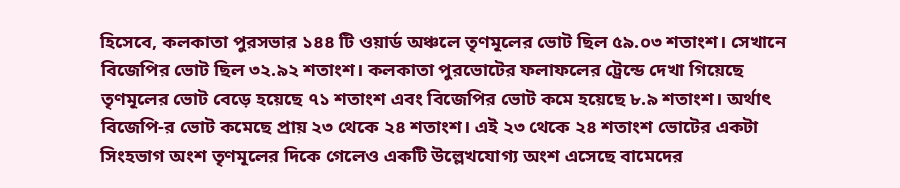হিসেবে, কলকাতা পুরসভার ১৪৪ টি ওয়ার্ড অঞ্চলে তৃণমূলের ভোট ছিল ৫৯.০৩ শতাংশ। সেখানে বিজেপির ভোট ছিল ৩২.৯২ শতাংশ। কলকাতা পুরভোটের ফলাফলের ট্রেন্ডে দেখা গিয়েছে তৃণমূলের ভোট বেড়ে হয়েছে ৭১ শতাংশ এবং বিজেপির ভোট কমে হয়েছে ৮.৯ শতাংশ। অর্থাৎ বিজেপি-র ভোট কমেছে প্রায় ২৩ থেকে ২৪ শতাংশ। এই ২৩ থেকে ২৪ শতাংশ ভোটের একটা সিংহভাগ অংশ তৃণমূলের দিকে গেলেও একটি উল্লেখযোগ্য অংশ এসেছে বামেদের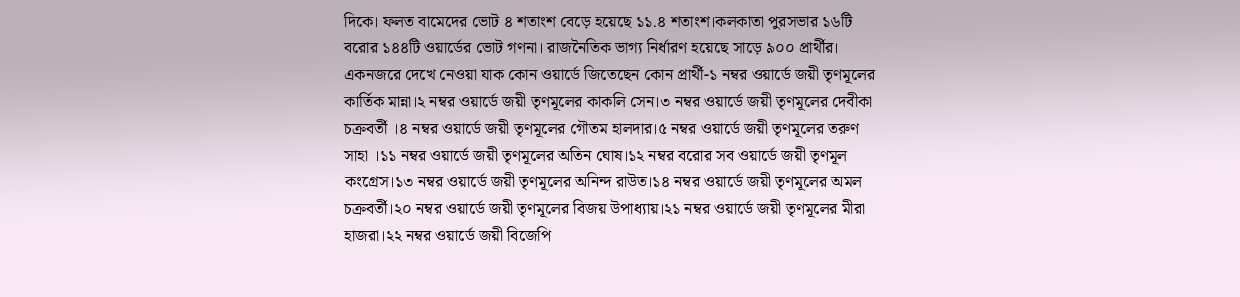দিকে। ফলত বামেদের ভোট ৪ শতাংশ বেড়ে হয়েছে ১১.৪ শতাংশ।কলকাতা পুরসভার ১৬টি বরোর ১৪৪টি ওয়ার্ডের ভোট গণনা। রাজনৈতিক ভাগ্য নির্ধারণ হয়েছে সাড়ে ৯০০ প্রার্থীর। একনজরে দেখে নেওয়া যাক কোন ওয়ার্ডে জিতেছেন কোন প্রার্থী-১ নম্বর ওয়ার্ডে জয়ী তৃণমূলের কার্তিক মান্না।২ নম্বর ওয়ার্ডে জয়ী তৃণমূলের কাকলি সেন।৩ নম্বর ওয়ার্ডে জয়ী তৃণমূলের দেবীকা চক্রবর্তী ।৪ নম্বর ওয়ার্ডে জয়ী তৃণমূলের গৌতম হালদার।৫ নম্বর ওয়ার্ডে জয়ী তৃণমূলের তরুণ সাহা ।১১ নম্বর ওয়ার্ডে জয়ী তৃণমূলের অতিন ঘোষ।১২ নম্বর বরোর সব ওয়ার্ডে জয়ী তৃণমূল কংগ্রেস।১৩ নম্বর ওয়ার্ডে জয়ী তৃণমূলের অনিন্দ রাউত।১৪ নম্বর ওয়ার্ডে জয়ী তৃণমূলের অমল চক্রবর্তী।২০ নম্বর ওয়ার্ডে জয়ী তৃণমূলের বিজয় উপাধ্যায়।২১ নম্বর ওয়ার্ডে জয়ী তৃণমূলের মীরা হাজরা।২২ নম্বর ওয়ার্ডে জয়ী বিজেপি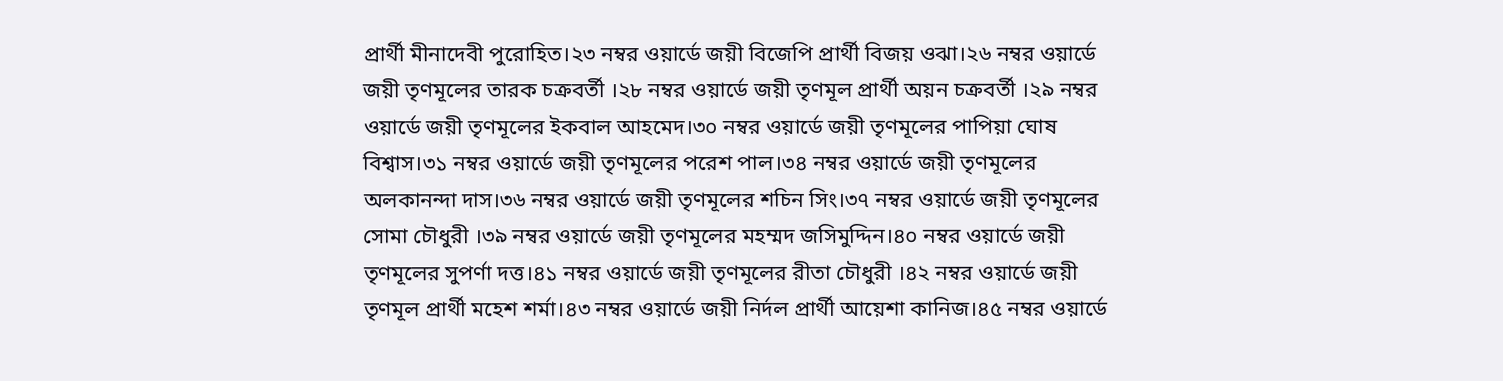প্রার্থী মীনাদেবী পুরোহিত।২৩ নম্বর ওয়ার্ডে জয়ী বিজেপি প্রার্থী বিজয় ওঝা।২৬ নম্বর ওয়ার্ডে জয়ী তৃণমূলের তারক চক্রবর্তী ।২৮ নম্বর ওয়ার্ডে জয়ী তৃণমূল প্রার্থী অয়ন চক্রবর্তী ।২৯ নম্বর ওয়ার্ডে জয়ী তৃণমূলের ইকবাল আহমেদ।৩০ নম্বর ওয়ার্ডে জয়ী তৃণমূলের পাপিয়া ঘোষ বিশ্বাস।৩১ নম্বর ওয়ার্ডে জয়ী তৃণমূলের পরেশ পাল।৩৪ নম্বর ওয়ার্ডে জয়ী তৃণমূলের অলকানন্দা দাস।৩৬ নম্বর ওয়ার্ডে জয়ী তৃণমূলের শচিন সিং।৩৭ নম্বর ওয়ার্ডে জয়ী তৃণমূলের সোমা চৌধুরী ।৩৯ নম্বর ওয়ার্ডে জয়ী তৃণমূলের মহম্মদ জসিমুদ্দিন।৪০ নম্বর ওয়ার্ডে জয়ী তৃণমূলের সুপর্ণা দত্ত।৪১ নম্বর ওয়ার্ডে জয়ী তৃণমূলের রীতা চৌধুরী ।৪২ নম্বর ওয়ার্ডে জয়ী তৃণমূল প্রার্থী মহেশ শর্মা।৪৩ নম্বর ওয়ার্ডে জয়ী নির্দল প্রার্থী আয়েশা কানিজ।৪৫ নম্বর ওয়ার্ডে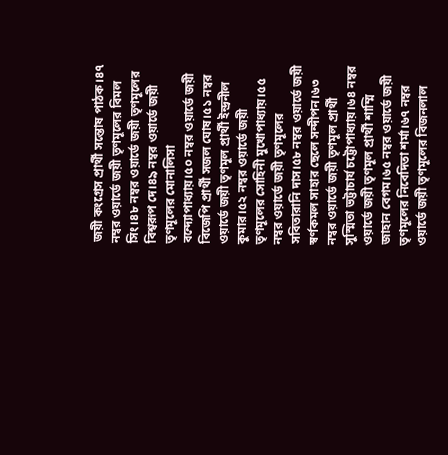জয়ী কংগ্রেস প্রার্থী সন্তোষ পাঠক।৪৭ নম্বর ওয়ার্ডে জয়ী তৃণমূলের বিমল সিং।৪৮ নম্বর ওয়ার্ডে জয়ী তৃণমূলের বিশ্বরূপ দে।৪৯ নম্বর ওয়ার্ডে জয়ী তৃণমূলের মোনালিসা বন্দ্যোপাধ্যায়।৫০ নম্বর ওয়ার্ডে জয়ী বিজেপি প্রার্থী সজল ঘোষ।৫১ নম্বর ওয়ার্ডে জয়ী তৃণমূল প্রার্থী ইন্দ্রনীল কুমার।৫২ নম্বর ওয়ার্ডে জয়ী তৃণমূলের সোহিনী মুখোপাধ্যায়।৫৫ নম্বর ওয়ার্ডে জয়ী তৃণমূলের সবিতারানি দাস।৫৮ নম্বর ওয়ার্ডে জয়ী স্বর্ণকমল সাহার ছেলে সন্দীপন।৬৩ নম্বর ওয়ার্ডে জয়ী তৃণমূল প্রার্থী সুস্মিতা ভট্টাচার্য চট্টোপাধ্যায়।৬৪ নম্বর ওয়ার্ডে জয়ী তৃণমূল প্রার্থী শাম্মি জাহান বেগম।৬৫ নম্বর ওয়ার্ডে জয়ী তৃণমূলের নিবেদিতা শর্মা।৬৭ নম্বর ওয়ার্ডে জয়ী তৃণমূলের বিজনলাল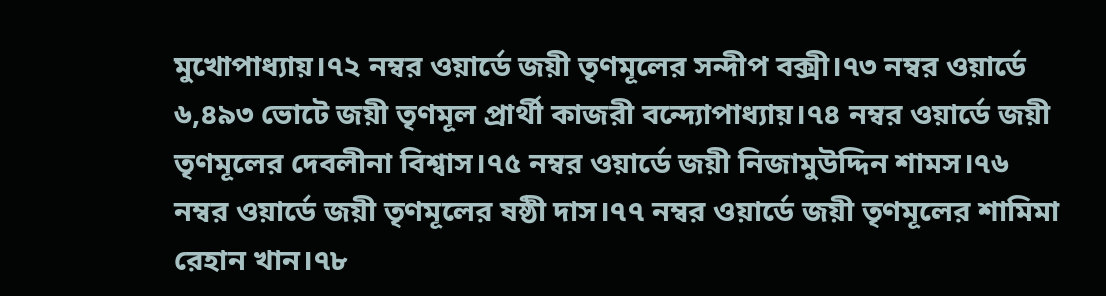মুখোপাধ্যায়।৭২ নম্বর ওয়ার্ডে জয়ী তৃণমূলের সন্দীপ বক্সী।৭৩ নম্বর ওয়ার্ডে ৬,৪৯৩ ভোটে জয়ী তৃণমূল প্রার্থী কাজরী বন্দ্যোপাধ্যায়।৭৪ নম্বর ওয়ার্ডে জয়ী তৃণমূলের দেবলীনা বিশ্বাস।৭৫ নম্বর ওয়ার্ডে জয়ী নিজামুউদ্দিন শামস।৭৬ নম্বর ওয়ার্ডে জয়ী তৃণমূলের ষষ্ঠী দাস।৭৭ নম্বর ওয়ার্ডে জয়ী তৃণমূলের শামিমা রেহান খান।৭৮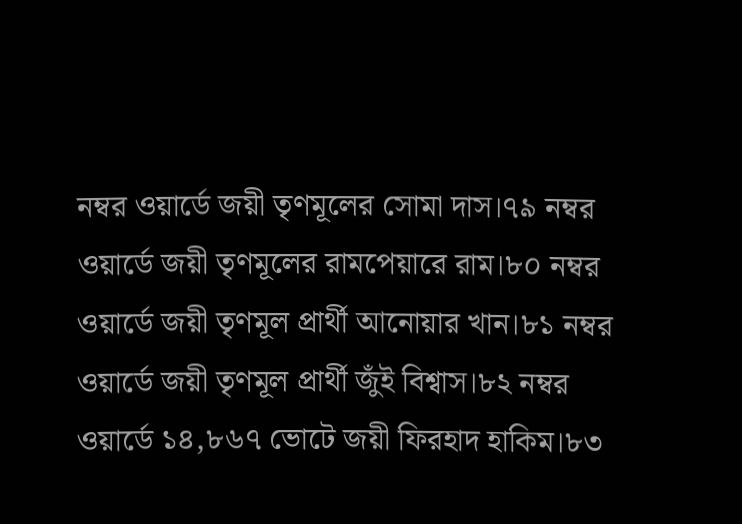নম্বর ওয়ার্ডে জয়ী তৃণমূলের সোমা দাস।৭৯ নম্বর ওয়ার্ডে জয়ী তৃণমূলের রামপেয়ারে রাম।৮০ নম্বর ওয়ার্ডে জয়ী তৃণমূল প্রার্থী আনোয়ার খান।৮১ নম্বর ওয়ার্ডে জয়ী তৃণমূল প্রার্থী জুঁই বিশ্বাস।৮২ নম্বর ওয়ার্ডে ১৪,৮৬৭ ভোটে জয়ী ফিরহাদ হাকিম।৮৩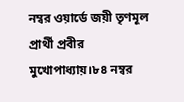নম্বর ওয়ার্ডে জয়ী তৃণমূল প্রার্থী প্রবীর মুখোপাধ্যায়।৮৪ নম্বর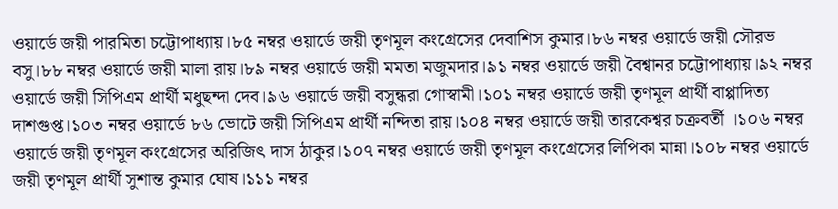ওয়ার্ডে জয়ী পারমিতা চট্টোপাধ্যায়।৮৫ নম্বর ওয়ার্ডে জয়ী তৃণমূল কংগ্রেসের দেবাশিস কুমার।৮৬ নম্বর ওয়ার্ডে জয়ী সৌরভ বসু।৮৮ নম্বর ওয়ার্ডে জয়ী মালা রায়।৮৯ নম্বর ওয়ার্ডে জয়ী মমতা মজুমদার।৯১ নম্বর ওয়ার্ডে জয়ী বৈশ্বানর চট্টোপাধ্যায়।৯২ নম্বর ওয়ার্ডে জয়ী সিপিএম প্রার্থী মধুছন্দা দেব।৯৬ ওয়ার্ডে জয়ী বসুন্ধরা গোস্বামী।১০১ নম্বর ওয়ার্ডে জয়ী তৃণমূল প্রার্থী বাপ্পাদিত্য দাশগুপ্ত।১০৩ নম্বর ওয়ার্ডে ৮৬ ভোটে জয়ী সিপিএম প্রার্থী নন্দিতা রায়।১০৪ নম্বর ওয়ার্ডে জয়ী তারকেশ্বর চক্রবর্তী ।১০৬ নম্বর ওয়ার্ডে জয়ী তৃণমূল কংগ্রেসের অরিজিৎ দাস ঠাকুর।১০৭ নম্বর ওয়ার্ডে জয়ী তৃণমূল কংগ্রেসের লিপিকা মান্না।১০৮ নম্বর ওয়ার্ডে জয়ী তৃণমূল প্রার্থী সুশান্ত কুমার ঘোষ।১১১ নম্বর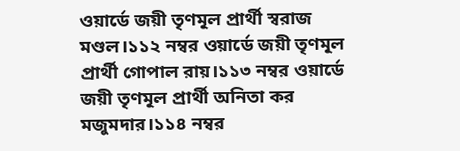ওয়ার্ডে জয়ী তৃণমূল প্রার্থী স্বরাজ মণ্ডল।১১২ নম্বর ওয়ার্ডে জয়ী তৃণমূল প্রার্থী গোপাল রায়।১১৩ নম্বর ওয়ার্ডে জয়ী তৃণমূল প্রার্থী অনিতা কর মজুমদার।১১৪ নম্বর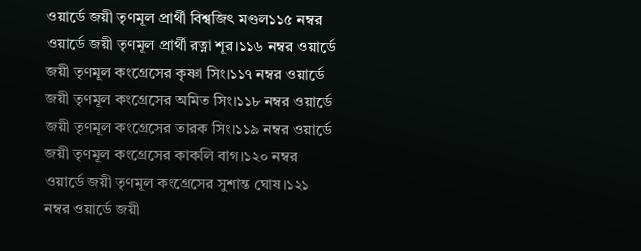ওয়ার্ডে জয়ী তৃণমূল প্রার্থী বিশ্বজিৎ মণ্ডল১১৫ নম্বর ওয়ার্ডে জয়ী তৃণমূল প্রার্থী রত্না শূর।১১৬ নম্বর ওয়ার্ডে জয়ী তৃণমূল কংগ্রেসের কৃষ্ণা সিং।১১৭ নম্বর ওয়ার্ডে জয়ী তৃণমূল কংগ্রেসের অমিত সিং।১১৮ নম্বর ওয়ার্ডে জয়ী তৃণমূল কংগ্রেসের তারক সিং।১১৯ নম্বর ওয়ার্ডে জয়ী তৃণমূল কংগ্রেসের কাকলি বাগ।১২০ নম্বর ওয়ার্ডে জয়ী তৃণমূল কংগ্রেসের সুশান্ত ঘোষ।১২১ নম্বর ওয়ার্ডে জয়ী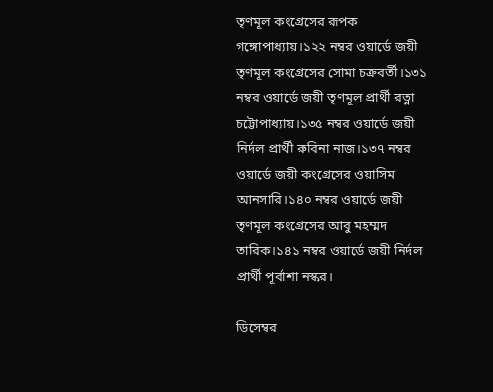তৃণমূল কংগ্রেসের রূপক গঙ্গোপাধ্যায়।১২২ নম্বর ওয়ার্ডে জয়ী তৃণমূল কংগ্রেসের সোমা চক্রবর্তী।১৩১ নম্বর ওয়ার্ডে জয়ী তৃণমূল প্রার্থী রত্না চট্টোপাধ্যায়।১৩৫ নম্বর ওয়ার্ডে জয়ী নির্দল প্রার্থী রুবিনা নাজ।১৩৭ নম্বর ওয়ার্ডে জয়ী কংগ্রেসের ওয়াসিম আনসারি।১৪০ নম্বর ওয়ার্ডে জয়ী তৃণমূল কংগ্রেসের আবু মহম্মদ তারিক।১৪১ নম্বর ওয়ার্ডে জয়ী নির্দল প্রার্থী পূর্বাশা নস্কর।

ডিসেম্বর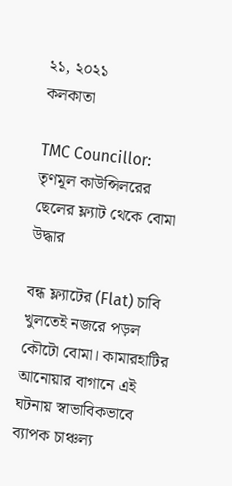২১, ২০২১
কলকাতা

TMC Councillor: তৃণমূল কাউন্সিলরের ছেলের ফ্ল্যাট থেকে বোমা উদ্ধার

বন্ধ ফ্ল্যাটের (Flat) চাবি খুলতেই নজরে পড়ল কৌটো বোমা। কামারহাটির আনোয়ার বাগানে এই ঘটনায় স্বাভাবিকভাবে ব্যাপক চাঞ্চল্য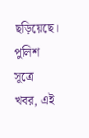ছড়িয়েছে। পুলিশ সূত্রে খবর, এই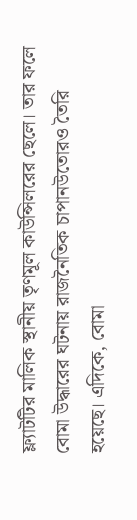ফ্ল্যাটটির মালিক স্থানীয় তৃণমূল কাউন্সিলরের ছেলে। তার ফলে বোমা উদ্ধারের ঘটনায় রাজনৈতিক চাপানউতোরও তৈরি হয়েছে। এদিকে, বোমা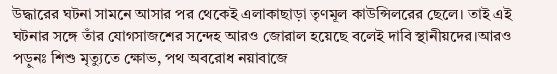উদ্ধারের ঘটনা সামনে আসার পর থেকেই এলাকাছাড়া তৃণমূল কাউন্সিলরের ছেলে। তাই এই ঘটনার সঙ্গে তাঁর যোগসাজশের সন্দেহ আরও জোরাল হয়েছে বলেই দাবি স্থানীয়দের।আরও পড়ুনঃ শিশু মৃত্যুতে ক্ষোভ, পথ অবরোধ নয়াবাজে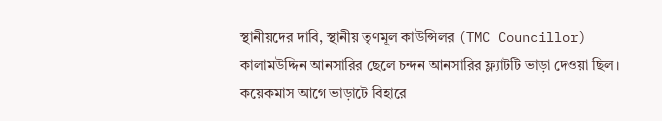স্থানীয়দের দাবি, স্থানীয় তৃণমূল কাউন্সিলর (TMC Councillor) কালামউদ্দিন আনসারির ছেলে চন্দন আনসারির ফ্ল্যাটটি ভাড়া দেওয়া ছিল। কয়েকমাস আগে ভাড়াটে বিহারে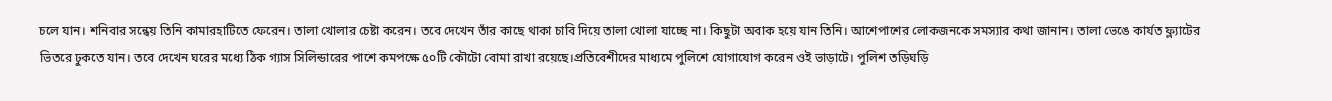চলে যান। শনিবার সন্ধেয় তিনি কামারহাটিতে ফেরেন। তালা খোলার চেষ্টা করেন। তবে দেখেন তাঁর কাছে থাকা চাবি দিয়ে তালা খোলা যাচ্ছে না। কিছুটা অবাক হয়ে যান তিনি। আশেপাশের লোকজনকে সমস্যার কথা জানান। তালা ভেঙে কার্যত ফ্ল্যাটের ভিতরে ঢুকতে যান। তবে দেখেন ঘরের মধ্যে ঠিক গ্যাস সিলিন্ডারের পাশে কমপক্ষে ৫০টি কৌটো বোমা রাখা রয়েছে।প্রতিবেশীদের মাধ্যমে পুলিশে যোগাযোগ করেন ওই ভাড়াটে। পুলিশ তড়িঘড়ি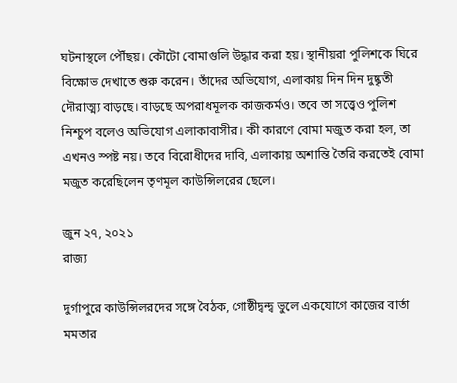ঘটনাস্থলে পৌঁছয়। কৌটো বোমাগুলি উদ্ধার করা হয়। স্থানীয়রা পুলিশকে ঘিরে বিক্ষোভ দেখাতে শুরু করেন। তাঁদের অভিযোগ, এলাকায় দিন দিন দুষ্কৃতী দৌরাত্ম্য বাড়ছে। বাড়ছে অপরাধমূলক কাজকর্মও। তবে তা সত্ত্বেও পুলিশ নিশ্চুপ বলেও অভিযোগ এলাকাবাসীর। কী কারণে বোমা মজুত করা হল, তা এখনও স্পষ্ট নয়। তবে বিরোধীদের দাবি, এলাকায় অশান্তি তৈরি করতেই বোমা মজুত করেছিলেন তৃণমূল কাউন্সিলরের ছেলে।

জুন ২৭, ২০২১
রাজ্য

দুর্গাপুরে কাউন্সিলরদের সঙ্গে বৈঠক, গোষ্ঠীদ্বন্দ্ব ভুলে একযোগে কাজের বার্তা মমতার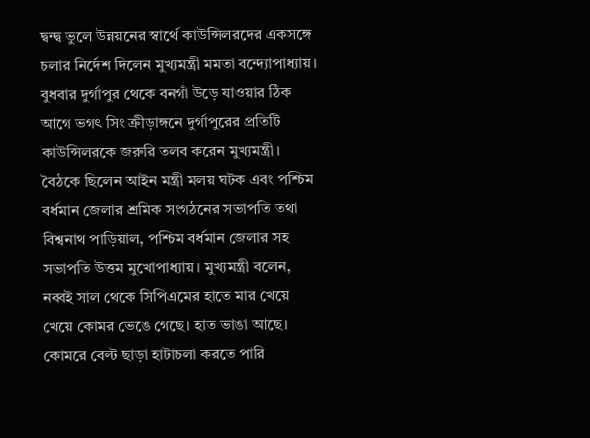দ্বন্দ্ব ভুলে উন্নয়নের স্বার্থে কাউন্সিলরদের একসঙ্গে চলার নির্দেশ দিলেন মুখ্যমন্ত্রী মমতা বন্দ্যোপাধ্যায়। বুধবার দুর্গাপুর থেকে বনগাঁ উড়ে যাওয়ার ঠিক আগে ভগৎ সিং ক্রীড়াঙ্গনে দুর্গাপুরের প্রতিটি কাউন্সিলরকে জরুরি তলব করেন মুখ্যমন্ত্রী। বৈঠকে ছিলেন আইন মন্ত্রী মলয় ঘটক এবং পশ্চিম বর্ধমান জেলার শ্রমিক সংগঠনের সভাপতি তথা বিশ্বনাথ পাড়িয়াল, পশ্চিম বর্ধমান জেলার সহ সভাপতি উত্তম মুখোপাধ্যায়। মুখ্যমন্ত্রী বলেন, নব্বই সাল থেকে সিপিএমের হাতে মার খেয়ে খেয়ে কোমর ভেঙে গেছে। হাত ভাঙা আছে। কোমরে বেল্ট ছাড়া হাটাচলা করতে পারি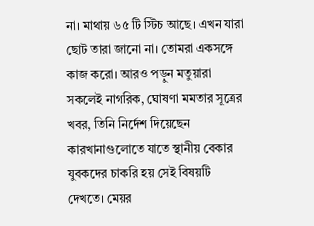না। মাথায় ৬৫ টি স্টিচ আছে। এখন যারা ছোট তারা জানো না। তোমরা একসঙ্গে কাজ করো। আরও পড়ুন মতুয়ারা সকলেই নাগরিক, ঘোষণা মমতার সূত্রের খবর, তিনি নির্দেশ দিয়েছেন কারখানাগুলোতে যাতে স্থানীয় বেকার যুবকদের চাকরি হয় সেই বিষয়টি দেখতে। মেয়র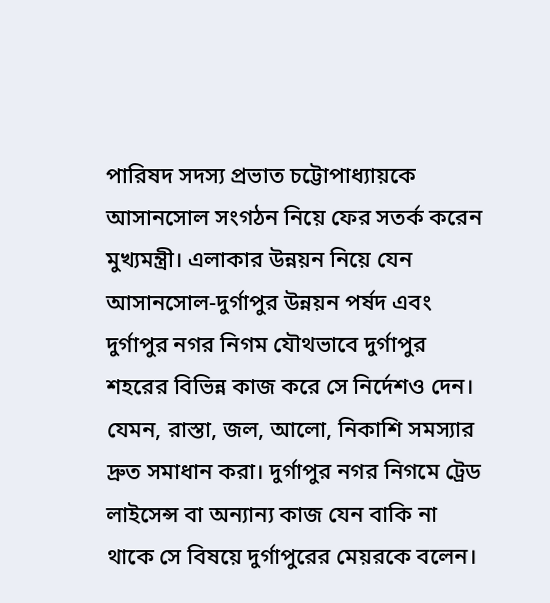পারিষদ সদস্য প্রভাত চট্টোপাধ্যায়কে আসানসোল সংগঠন নিয়ে ফের সতর্ক করেন মুখ্যমন্ত্রী। এলাকার উন্নয়ন নিয়ে যেন আসানসোল-দুর্গাপুর উন্নয়ন পর্ষদ এবং দুর্গাপুর নগর নিগম যৌথভাবে দুর্গাপুর শহরের বিভিন্ন কাজ করে সে নির্দেশও দেন। যেমন, রাস্তা, জল, আলো, নিকাশি সমস্যার দ্রুত সমাধান করা। দুর্গাপুর নগর নিগমে ট্রেড লাইসেন্স বা অন্যান্য কাজ যেন বাকি না থাকে সে বিষয়ে দুর্গাপুরের মেয়রকে বলেন।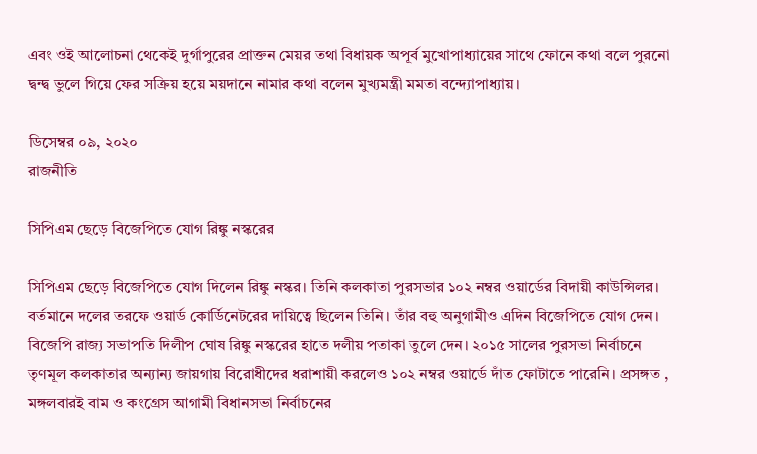এবং ওই আলোচনা থেকেই দুর্গাপুরের প্রাক্তন মেয়র তথা বিধায়ক অপূর্ব মুখোপাধ্যায়ের সাথে ফোনে কথা বলে পুরনো দ্বন্দ্ব ভুলে গিয়ে ফের সক্রিয় হয়ে ময়দানে নামার কথা বলেন মুখ্যমন্ত্রী মমতা বন্দ্যোপাধ্যায়।

ডিসেম্বর ০৯, ২০২০
রাজনীতি

সিপিএম ছেড়ে বিজেপিতে যোগ রিঙ্কু নস্করের

সিপিএম ছেড়ে বিজেপিতে যোগ দিলেন রিঙ্কু নস্কর। তিনি কলকাতা পুরসভার ১০২ নম্বর ওয়ার্ডের বিদায়ী কাউন্সিলর। বর্তমানে দলের তরফে ওয়ার্ড কোর্ডিনেটরের দায়িত্বে ছিলেন তিনি। তাঁর বহু অনুগামীও এদিন বিজেপিতে যোগ দেন। বিজেপি রাজ্য সভাপতি দিলীপ ঘোষ রিঙ্কু নস্করের হাতে দলীয় পতাকা তুলে দেন। ২০১৫ সালের পুরসভা নির্বাচনে তৃণমূল কলকাতার অন্যান্য জায়গায় বিরোধীদের ধরাশায়ী করলেও ১০২ নম্বর ওয়ার্ডে দাঁত ফোটাতে পারেনি। প্রসঙ্গত , মঙ্গলবারই বাম ও কংগ্রেস আগামী বিধানসভা নির্বাচনের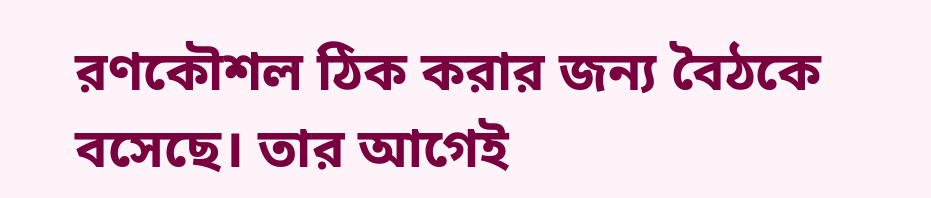রণকৌশল ঠিক করার জন্য বৈঠকে বসেছে। তার আগেই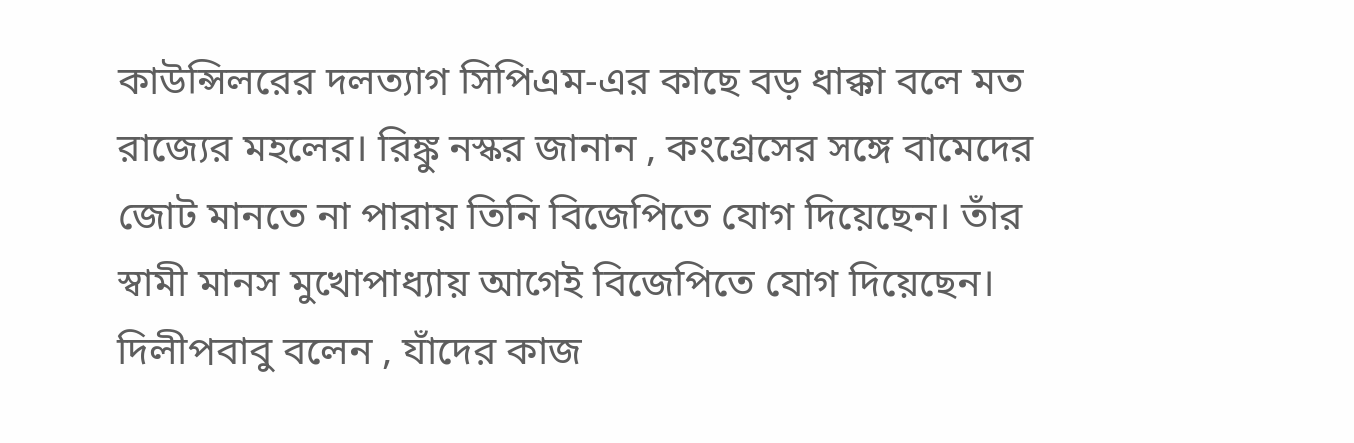কাউন্সিলরের দলত্যাগ সিপিএম-এর কাছে বড় ধাক্কা বলে মত রাজ্যের মহলের। রিঙ্কু নস্কর জানান , কংগ্রেসের সঙ্গে বামেদের জোট মানতে না পারায় তিনি বিজেপিতে যোগ দিয়েছেন। তাঁর স্বামী মানস মুখোপাধ্যায় আগেই বিজেপিতে যোগ দিয়েছেন। দিলীপবাবু বলেন , যাঁদের কাজ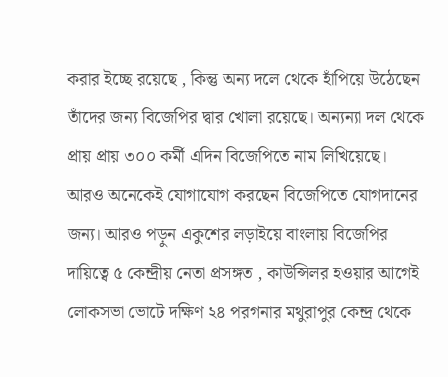করার ইচ্ছে রয়েছে , কিন্তু অন্য দলে থেকে হাঁপিয়ে উঠেছেন তাঁদের জন্য বিজেপির দ্বার খোলা রয়েছে। অন্যন্যা দল থেকে প্রায় প্রায় ৩০০ কর্মী এদিন বিজেপিতে নাম লিখিয়েছে। আরও অনেকেই যোগাযোগ করছেন বিজেপিতে যোগদানের জন্য। আরও পড়ুন একুশের লড়াইয়ে বাংলায় বিজেপির দায়িত্বে ৫ কেন্দ্রীয় নেতা প্রসঙ্গত , কাউন্সিলর হওয়ার আগেই লোকসভা ভোটে দক্ষিণ ২৪ পরগনার মথুরাপুর কেন্দ্র থেকে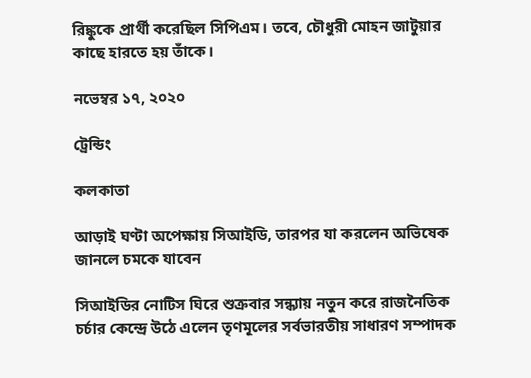রিঙ্কুকে প্রার্থী করেছিল সিপিএম। তবে, চৌধুরী মোহন জাটুয়ার কাছে হারতে হয় তাঁকে।

নভেম্বর ১৭, ২০২০

ট্রেন্ডিং

কলকাতা

আড়াই ঘণ্টা অপেক্ষায় সিআইডি, তারপর যা করলেন অভিষেক জানলে চমকে যাবেন

সিআইডির নোটিস ঘিরে শুক্রবার সন্ধ্যায় নতুন করে রাজনৈতিক চর্চার কেন্দ্রে উঠে এলেন তৃণমূলের সর্বভারতীয় সাধারণ সম্পাদক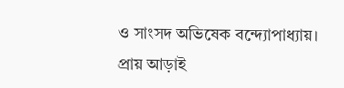ও সাংসদ অভিষেক বন্দ্যোপাধ্যায়। প্রায় আড়াই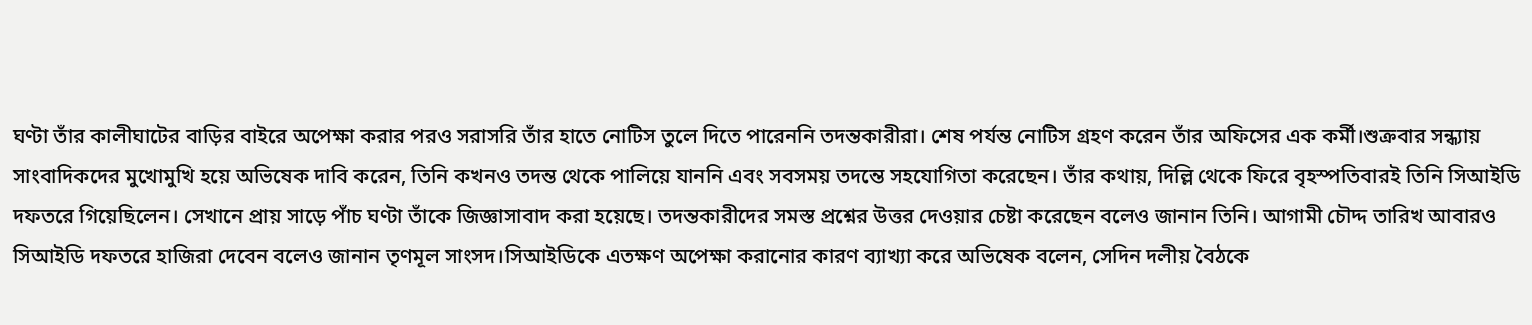ঘণ্টা তাঁর কালীঘাটের বাড়ির বাইরে অপেক্ষা করার পরও সরাসরি তাঁর হাতে নোটিস তুলে দিতে পারেননি তদন্তকারীরা। শেষ পর্যন্ত নোটিস গ্রহণ করেন তাঁর অফিসের এক কর্মী।শুক্রবার সন্ধ্যায় সাংবাদিকদের মুখোমুখি হয়ে অভিষেক দাবি করেন, তিনি কখনও তদন্ত থেকে পালিয়ে যাননি এবং সবসময় তদন্তে সহযোগিতা করেছেন। তাঁর কথায়, দিল্লি থেকে ফিরে বৃহস্পতিবারই তিনি সিআইডি দফতরে গিয়েছিলেন। সেখানে প্রায় সাড়ে পাঁচ ঘণ্টা তাঁকে জিজ্ঞাসাবাদ করা হয়েছে। তদন্তকারীদের সমস্ত প্রশ্নের উত্তর দেওয়ার চেষ্টা করেছেন বলেও জানান তিনি। আগামী চৌদ্দ তারিখ আবারও সিআইডি দফতরে হাজিরা দেবেন বলেও জানান তৃণমূল সাংসদ।সিআইডিকে এতক্ষণ অপেক্ষা করানোর কারণ ব্যাখ্যা করে অভিষেক বলেন, সেদিন দলীয় বৈঠকে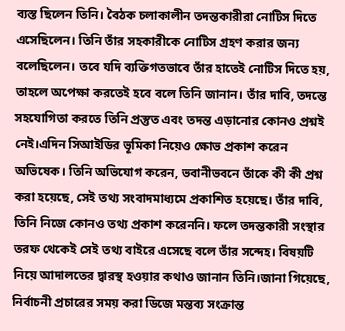ব্যস্ত ছিলেন তিনি। বৈঠক চলাকালীন তদন্তকারীরা নোটিস দিতে এসেছিলেন। তিনি তাঁর সহকারীকে নোটিস গ্রহণ করার জন্য বলেছিলেন। তবে যদি ব্যক্তিগতভাবে তাঁর হাতেই নোটিস দিতে হয়, তাহলে অপেক্ষা করতেই হবে বলে তিনি জানান। তাঁর দাবি, তদন্তে সহযোগিতা করতে তিনি প্রস্তুত এবং তদন্ত এড়ানোর কোনও প্রশ্নই নেই।এদিন সিআইডির ভূমিকা নিয়েও ক্ষোভ প্রকাশ করেন অভিষেক। তিনি অভিযোগ করেন, ভবানীভবনে তাঁকে কী কী প্রশ্ন করা হয়েছে, সেই তথ্য সংবাদমাধ্যমে প্রকাশিত হয়েছে। তাঁর দাবি, তিনি নিজে কোনও তথ্য প্রকাশ করেননি। ফলে তদন্তকারী সংস্থার তরফ থেকেই সেই তথ্য বাইরে এসেছে বলে তাঁর সন্দেহ। বিষয়টি নিয়ে আদালতের দ্বারস্থ হওয়ার কথাও জানান তিনি।জানা গিয়েছে, নির্বাচনী প্রচারের সময় করা ডিজে মন্তব্য সংক্রান্ত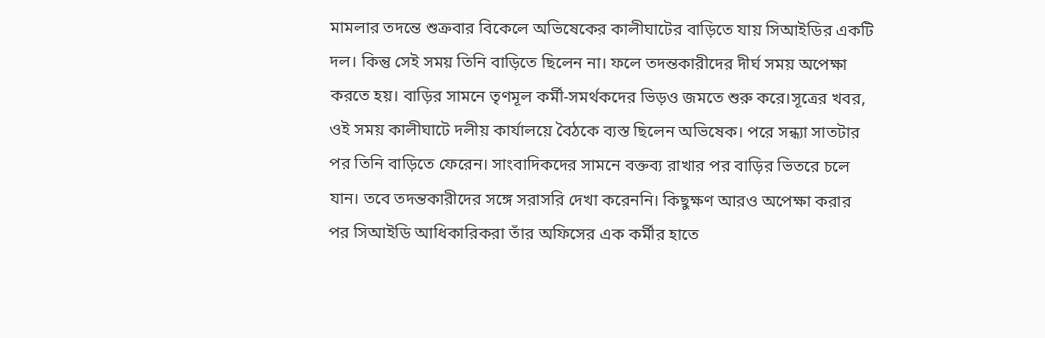মামলার তদন্তে শুক্রবার বিকেলে অভিষেকের কালীঘাটের বাড়িতে যায় সিআইডির একটি দল। কিন্তু সেই সময় তিনি বাড়িতে ছিলেন না। ফলে তদন্তকারীদের দীর্ঘ সময় অপেক্ষা করতে হয়। বাড়ির সামনে তৃণমূল কর্মী-সমর্থকদের ভিড়ও জমতে শুরু করে।সূত্রের খবর, ওই সময় কালীঘাটে দলীয় কার্যালয়ে বৈঠকে ব্যস্ত ছিলেন অভিষেক। পরে সন্ধ্যা সাতটার পর তিনি বাড়িতে ফেরেন। সাংবাদিকদের সামনে বক্তব্য রাখার পর বাড়ির ভিতরে চলে যান। তবে তদন্তকারীদের সঙ্গে সরাসরি দেখা করেননি। কিছুক্ষণ আরও অপেক্ষা করার পর সিআইডি আধিকারিকরা তাঁর অফিসের এক কর্মীর হাতে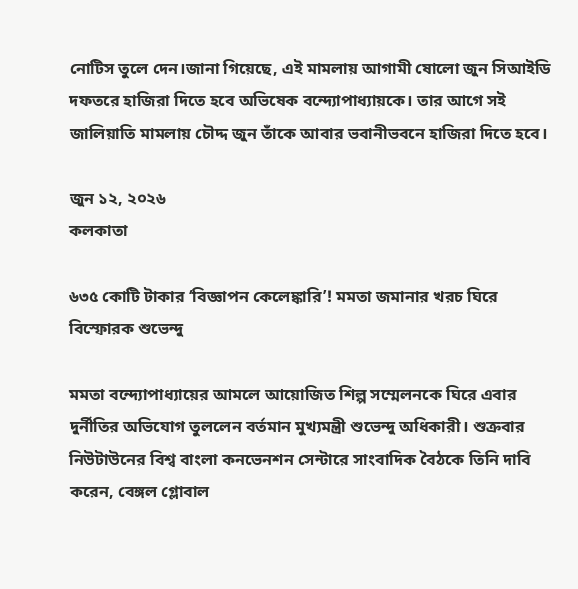নোটিস তুলে দেন।জানা গিয়েছে, এই মামলায় আগামী ষোলো জুন সিআইডি দফতরে হাজিরা দিতে হবে অভিষেক বন্দ্যোপাধ্যায়কে। তার আগে সই জালিয়াতি মামলায় চৌদ্দ জুন তাঁকে আবার ভবানীভবনে হাজিরা দিতে হবে।

জুন ১২, ২০২৬
কলকাতা

৬৩৫ কোটি টাকার ‘বিজ্ঞাপন কেলেঙ্কারি’! মমতা জমানার খরচ ঘিরে বিস্ফোরক শুভেন্দু

মমতা বন্দ্যোপাধ্যায়ের আমলে আয়োজিত শিল্প সম্মেলনকে ঘিরে এবার দুর্নীতির অভিযোগ তুললেন বর্তমান মুখ্যমন্ত্রী শুভেন্দু অধিকারী। শুক্রবার নিউটাউনের বিশ্ব বাংলা কনভেনশন সেন্টারে সাংবাদিক বৈঠকে তিনি দাবি করেন, বেঙ্গল গ্লোবাল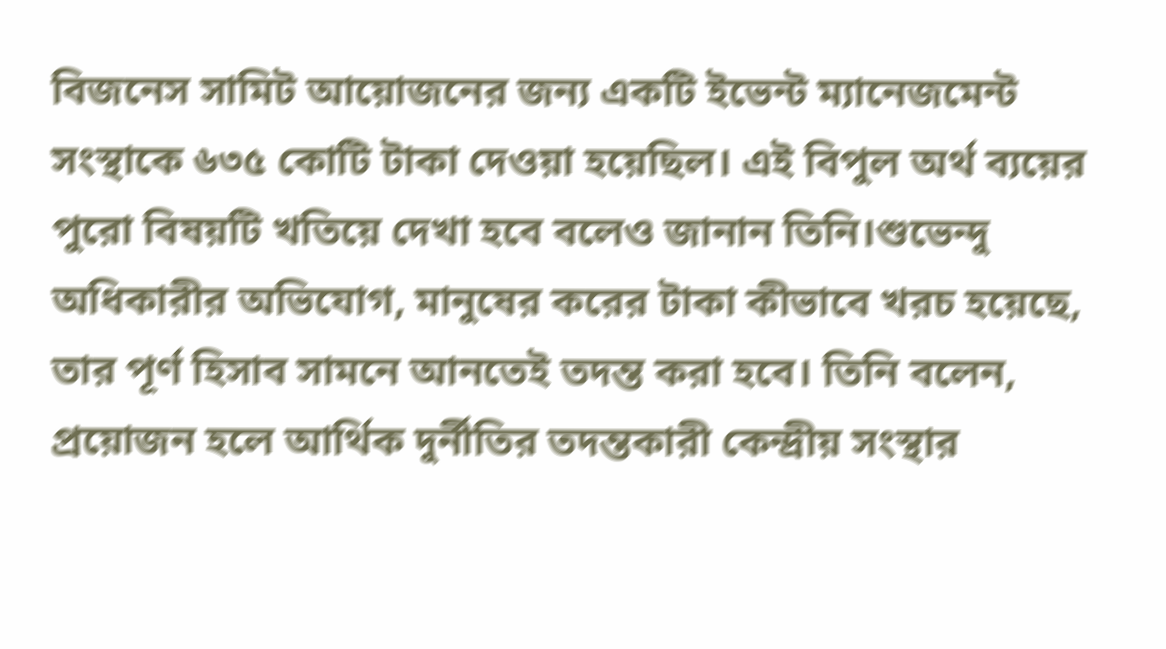বিজনেস সামিট আয়োজনের জন্য একটি ইভেন্ট ম্যানেজমেন্ট সংস্থাকে ৬৩৫ কোটি টাকা দেওয়া হয়েছিল। এই বিপুল অর্থ ব্যয়ের পুরো বিষয়টি খতিয়ে দেখা হবে বলেও জানান তিনি।শুভেন্দু অধিকারীর অভিযোগ, মানুষের করের টাকা কীভাবে খরচ হয়েছে, তার পূর্ণ হিসাব সামনে আনতেই তদন্ত করা হবে। তিনি বলেন, প্রয়োজন হলে আর্থিক দুর্নীতির তদন্তকারী কেন্দ্রীয় সংস্থার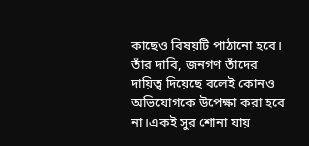কাছেও বিষয়টি পাঠানো হবে। তাঁর দাবি, জনগণ তাঁদের দায়িত্ব দিয়েছে বলেই কোনও অভিযোগকে উপেক্ষা করা হবে না।একই সুর শোনা যায়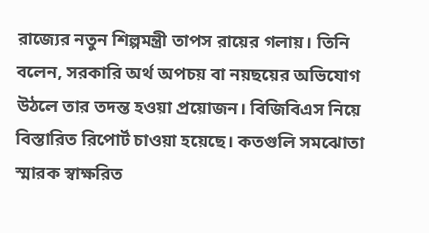রাজ্যের নতুন শিল্পমন্ত্রী তাপস রায়ের গলায়। তিনি বলেন, সরকারি অর্থ অপচয় বা নয়ছয়ের অভিযোগ উঠলে তার তদন্ত হওয়া প্রয়োজন। বিজিবিএস নিয়ে বিস্তারিত রিপোর্ট চাওয়া হয়েছে। কতগুলি সমঝোতা স্মারক স্বাক্ষরিত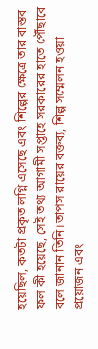হয়েছিল, কতটা প্রকৃত লগ্নি এসেছে এবং শিল্পের ক্ষেত্রে তার বাস্তব ফল কী হয়েছে, সেই তথ্য আগামী সপ্তাহে সরকারের হাতে পৌঁছাবে বলে জানান তিনি।তাপস রায়ের বক্তব্য, শিল্প সম্মেলন হওয়া প্রয়োজন এবং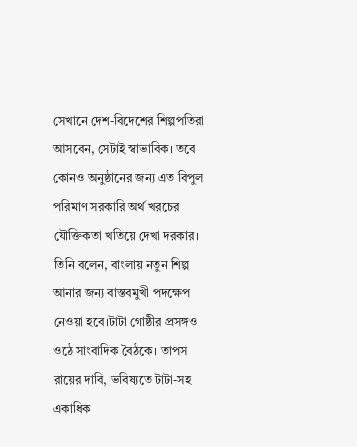সেখানে দেশ-বিদেশের শিল্পপতিরা আসবেন, সেটাই স্বাভাবিক। তবে কোনও অনুষ্ঠানের জন্য এত বিপুল পরিমাণ সরকারি অর্থ খরচের যৌক্তিকতা খতিয়ে দেখা দরকার। তিনি বলেন, বাংলায় নতুন শিল্প আনার জন্য বাস্তবমুখী পদক্ষেপ নেওয়া হবে।টাটা গোষ্ঠীর প্রসঙ্গও ওঠে সাংবাদিক বৈঠকে। তাপস রায়ের দাবি, ভবিষ্যতে টাটা-সহ একাধিক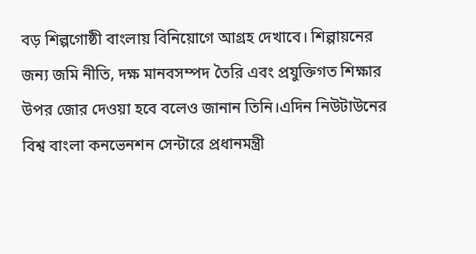বড় শিল্পগোষ্ঠী বাংলায় বিনিয়োগে আগ্রহ দেখাবে। শিল্পায়নের জন্য জমি নীতি, দক্ষ মানবসম্পদ তৈরি এবং প্রযুক্তিগত শিক্ষার উপর জোর দেওয়া হবে বলেও জানান তিনি।এদিন নিউটাউনের বিশ্ব বাংলা কনভেনশন সেন্টারে প্রধানমন্ত্রী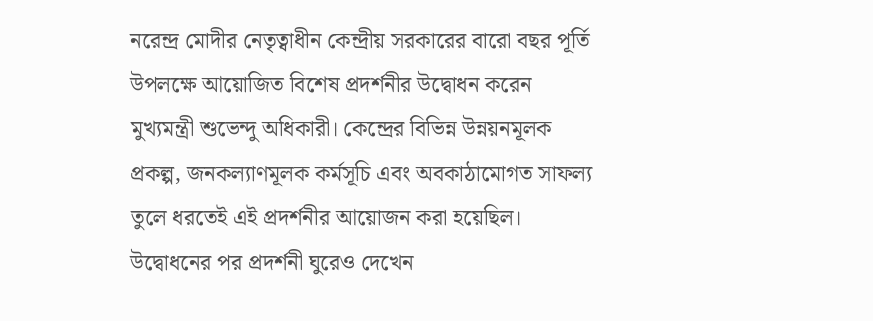নরেন্দ্র মোদীর নেতৃত্বাধীন কেন্দ্রীয় সরকারের বারো বছর পূর্তি উপলক্ষে আয়োজিত বিশেষ প্রদর্শনীর উদ্বোধন করেন মুখ্যমন্ত্রী শুভেন্দু অধিকারী। কেন্দ্রের বিভিন্ন উন্নয়নমূলক প্রকল্প, জনকল্যাণমূলক কর্মসূচি এবং অবকাঠামোগত সাফল্য তুলে ধরতেই এই প্রদর্শনীর আয়োজন করা হয়েছিল। উদ্বোধনের পর প্রদর্শনী ঘুরেও দেখেন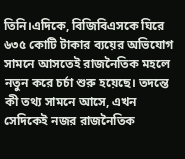তিনি।এদিকে, বিজিবিএসকে ঘিরে ৬৩৫ কোটি টাকার ব্যয়ের অভিযোগ সামনে আসতেই রাজনৈতিক মহলে নতুন করে চর্চা শুরু হয়েছে। তদন্তে কী তথ্য সামনে আসে, এখন সেদিকেই নজর রাজনৈতিক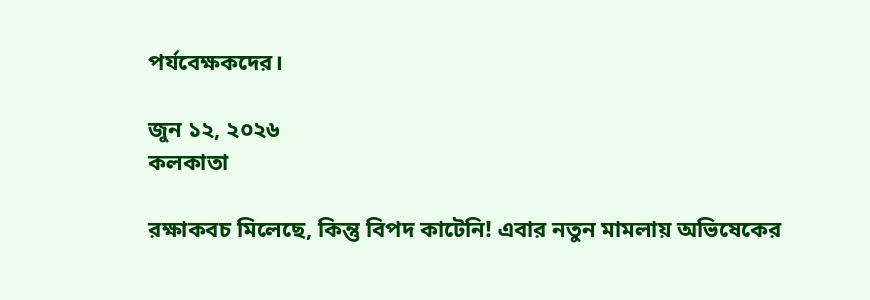পর্যবেক্ষকদের।

জুন ১২, ২০২৬
কলকাতা

রক্ষাকবচ মিলেছে, কিন্তু বিপদ কাটেনি! এবার নতুন মামলায় অভিষেকের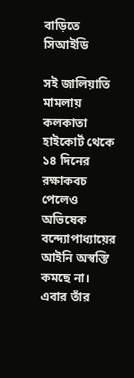বাড়িতে সিআইডি

সই জালিয়াতি মামলায় কলকাতা হাইকোর্ট থেকে ১৪ দিনের রক্ষাকবচ পেলেও অভিষেক বন্দ্যোপাধ্যায়ের আইনি অস্বস্তি কমছে না। এবার তাঁর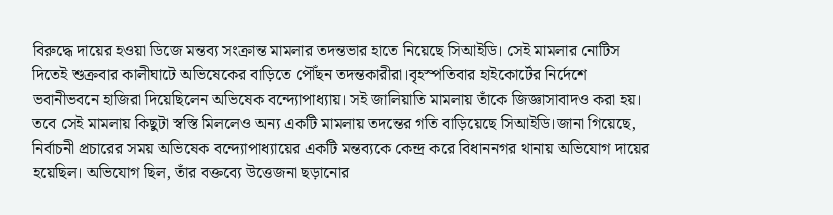বিরুদ্ধে দায়ের হওয়া ডিজে মন্তব্য সংক্রান্ত মামলার তদন্তভার হাতে নিয়েছে সিআইডি। সেই মামলার নোটিস দিতেই শুক্রবার কালীঘাটে অভিষেকের বাড়িতে পৌঁছন তদন্তকারীরা।বৃহস্পতিবার হাইকোর্টের নির্দেশে ভবানীভবনে হাজিরা দিয়েছিলেন অভিষেক বন্দ্যোপাধ্যায়। সই জালিয়াতি মামলায় তাঁকে জিজ্ঞাসাবাদও করা হয়। তবে সেই মামলায় কিছুটা স্বস্তি মিললেও অন্য একটি মামলায় তদন্তের গতি বাড়িয়েছে সিআইডি।জানা গিয়েছে, নির্বাচনী প্রচারের সময় অভিষেক বন্দ্যোপাধ্যায়ের একটি মন্তব্যকে কেন্দ্র করে বিধাননগর থানায় অভিযোগ দায়ের হয়েছিল। অভিযোগ ছিল, তাঁর বক্তব্যে উত্তেজনা ছড়ানোর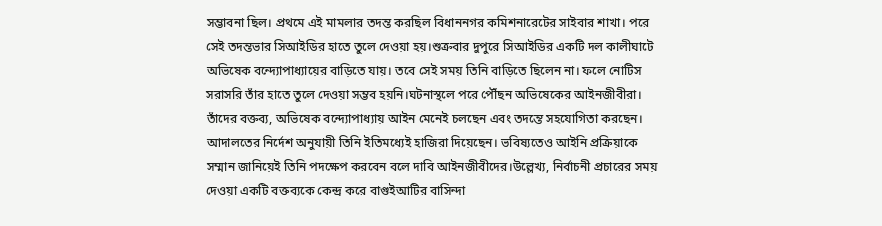সম্ভাবনা ছিল। প্রথমে এই মামলার তদন্ত করছিল বিধাননগর কমিশনারেটের সাইবার শাখা। পরে সেই তদন্তভার সিআইডির হাতে তুলে দেওয়া হয়।শুক্রবার দুপুরে সিআইডির একটি দল কালীঘাটে অভিষেক বন্দ্যোপাধ্যায়ের বাড়িতে যায়। তবে সেই সময় তিনি বাড়িতে ছিলেন না। ফলে নোটিস সরাসরি তাঁর হাতে তুলে দেওয়া সম্ভব হয়নি।ঘটনাস্থলে পরে পৌঁছন অভিষেকের আইনজীবীরা। তাঁদের বক্তব্য, অভিষেক বন্দ্যোপাধ্যায় আইন মেনেই চলছেন এবং তদন্তে সহযোগিতা করছেন। আদালতের নির্দেশ অনুযায়ী তিনি ইতিমধ্যেই হাজিরা দিয়েছেন। ভবিষ্যতেও আইনি প্রক্রিয়াকে সম্মান জানিয়েই তিনি পদক্ষেপ করবেন বলে দাবি আইনজীবীদের।উল্লেখ্য, নির্বাচনী প্রচারের সময় দেওয়া একটি বক্তব্যকে কেন্দ্র করে বাগুইআটির বাসিন্দা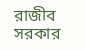রাজীব সরকার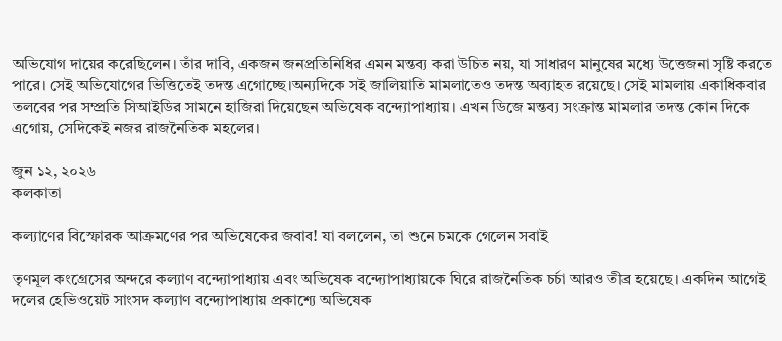অভিযোগ দায়ের করেছিলেন। তাঁর দাবি, একজন জনপ্রতিনিধির এমন মন্তব্য করা উচিত নয়, যা সাধারণ মানুষের মধ্যে উত্তেজনা সৃষ্টি করতে পারে। সেই অভিযোগের ভিত্তিতেই তদন্ত এগোচ্ছে।অন্যদিকে সই জালিয়াতি মামলাতেও তদন্ত অব্যাহত রয়েছে। সেই মামলায় একাধিকবার তলবের পর সম্প্রতি সিআইডির সামনে হাজিরা দিয়েছেন অভিষেক বন্দ্যোপাধ্যায়। এখন ডিজে মন্তব্য সংক্রান্ত মামলার তদন্ত কোন দিকে এগোয়, সেদিকেই নজর রাজনৈতিক মহলের।

জুন ১২, ২০২৬
কলকাতা

কল্যাণের বিস্ফোরক আক্রমণের পর অভিষেকের জবাব! যা বললেন, তা শুনে চমকে গেলেন সবাই

তৃণমূল কংগ্রেসের অন্দরে কল্যাণ বন্দ্যোপাধ্যায় এবং অভিষেক বন্দ্যোপাধ্যায়কে ঘিরে রাজনৈতিক চর্চা আরও তীব্র হয়েছে। একদিন আগেই দলের হেভিওয়েট সাংসদ কল্যাণ বন্দ্যোপাধ্যায় প্রকাশ্যে অভিষেক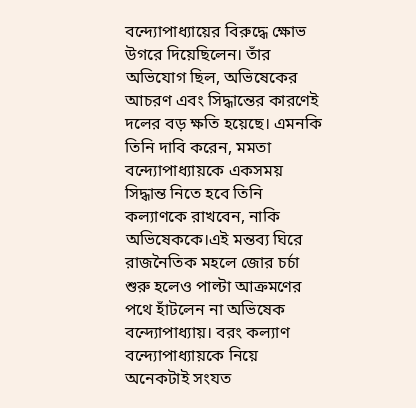বন্দ্যোপাধ্যায়ের বিরুদ্ধে ক্ষোভ উগরে দিয়েছিলেন। তাঁর অভিযোগ ছিল, অভিষেকের আচরণ এবং সিদ্ধান্তের কারণেই দলের বড় ক্ষতি হয়েছে। এমনকি তিনি দাবি করেন, মমতা বন্দ্যোপাধ্যায়কে একসময় সিদ্ধান্ত নিতে হবে তিনি কল্যাণকে রাখবেন, নাকি অভিষেককে।এই মন্তব্য ঘিরে রাজনৈতিক মহলে জোর চর্চা শুরু হলেও পাল্টা আক্রমণের পথে হাঁটলেন না অভিষেক বন্দ্যোপাধ্যায়। বরং কল্যাণ বন্দ্যোপাধ্যায়কে নিয়ে অনেকটাই সংযত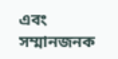এবং সম্মানজনক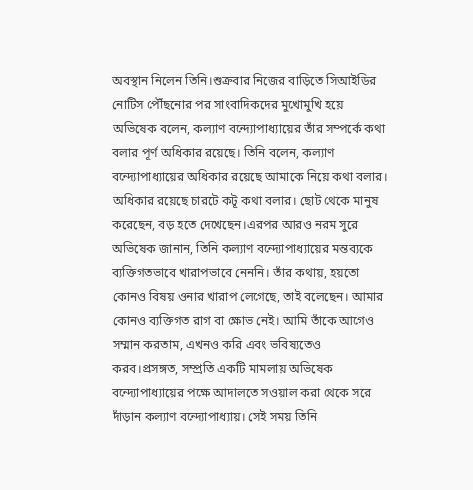অবস্থান নিলেন তিনি।শুক্রবার নিজের বাড়িতে সিআইডির নোটিস পৌঁছনোর পর সাংবাদিকদের মুখোমুখি হয়ে অভিষেক বলেন, কল্যাণ বন্দ্যোপাধ্যায়ের তাঁর সম্পর্কে কথা বলার পূর্ণ অধিকার রয়েছে। তিনি বলেন, কল্যাণ বন্দ্যোপাধ্যায়ের অধিকার রয়েছে আমাকে নিয়ে কথা বলার। অধিকার রয়েছে চারটে কটূ কথা বলার। ছোট থেকে মানুষ করেছেন, বড় হতে দেখেছেন।এরপর আরও নরম সুরে অভিষেক জানান, তিনি কল্যাণ বন্দ্যোপাধ্যায়ের মন্তব্যকে ব্যক্তিগতভাবে খারাপভাবে নেননি। তাঁর কথায়, হয়তো কোনও বিষয় ওনার খারাপ লেগেছে, তাই বলেছেন। আমার কোনও ব্যক্তিগত রাগ বা ক্ষোভ নেই। আমি তাঁকে আগেও সম্মান করতাম, এখনও করি এবং ভবিষ্যতেও করব।প্রসঙ্গত, সম্প্রতি একটি মামলায় অভিষেক বন্দ্যোপাধ্যায়ের পক্ষে আদালতে সওয়াল করা থেকে সরে দাঁড়ান কল্যাণ বন্দ্যোপাধ্যায়। সেই সময় তিনি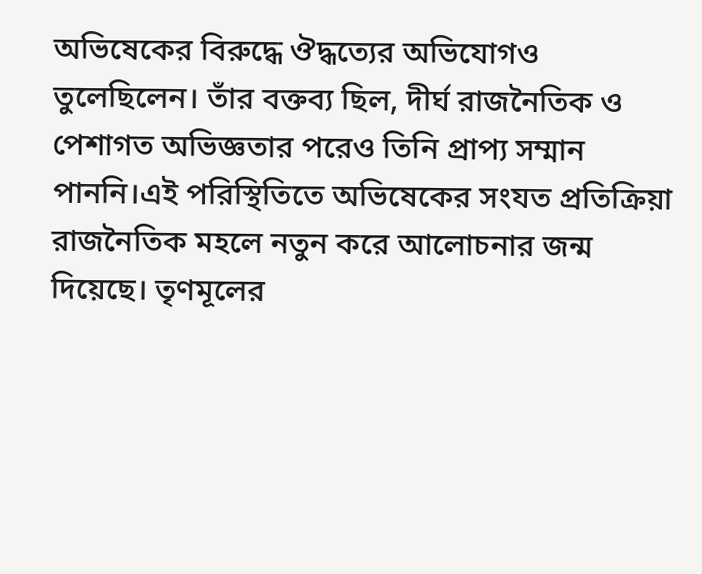অভিষেকের বিরুদ্ধে ঔদ্ধত্যের অভিযোগও তুলেছিলেন। তাঁর বক্তব্য ছিল, দীর্ঘ রাজনৈতিক ও পেশাগত অভিজ্ঞতার পরেও তিনি প্রাপ্য সম্মান পাননি।এই পরিস্থিতিতে অভিষেকের সংযত প্রতিক্রিয়া রাজনৈতিক মহলে নতুন করে আলোচনার জন্ম দিয়েছে। তৃণমূলের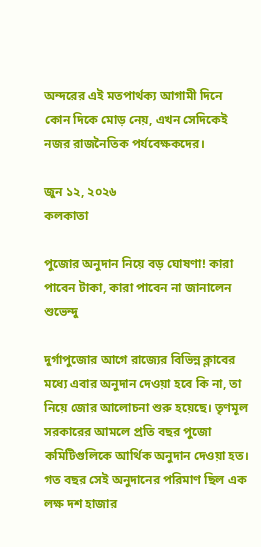অন্দরের এই মতপার্থক্য আগামী দিনে কোন দিকে মোড় নেয়, এখন সেদিকেই নজর রাজনৈতিক পর্যবেক্ষকদের।

জুন ১২, ২০২৬
কলকাতা

পুজোর অনুদান নিয়ে বড় ঘোষণা! কারা পাবেন টাকা, কারা পাবেন না জানালেন শুভেন্দু

দুর্গাপুজোর আগে রাজ্যের বিভিন্ন ক্লাবের মধ্যে এবার অনুদান দেওয়া হবে কি না, তা নিয়ে জোর আলোচনা শুরু হয়েছে। তৃণমূল সরকারের আমলে প্রতি বছর পুজো কমিটিগুলিকে আর্থিক অনুদান দেওয়া হত। গত বছর সেই অনুদানের পরিমাণ ছিল এক লক্ষ দশ হাজার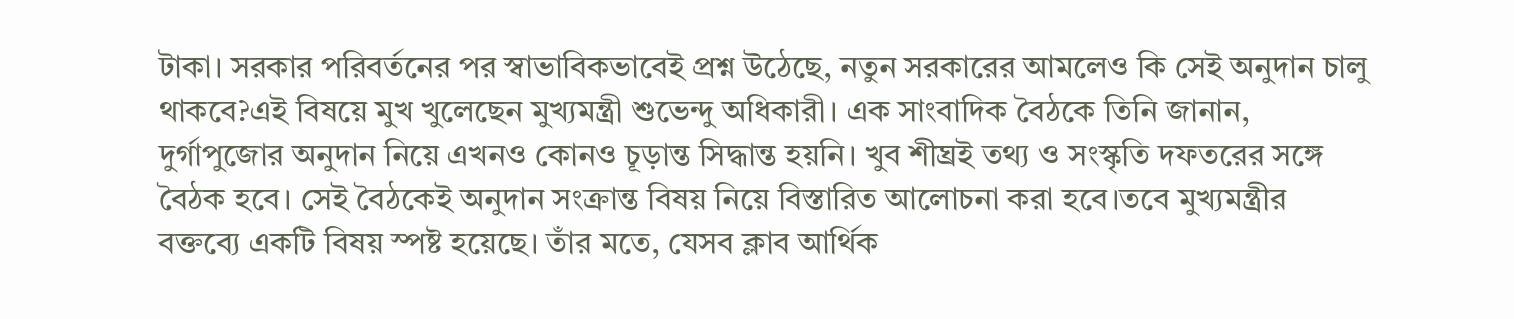টাকা। সরকার পরিবর্তনের পর স্বাভাবিকভাবেই প্রশ্ন উঠেছে, নতুন সরকারের আমলেও কি সেই অনুদান চালু থাকবে?এই বিষয়ে মুখ খুলেছেন মুখ্যমন্ত্রী শুভেন্দু অধিকারী। এক সাংবাদিক বৈঠকে তিনি জানান, দুর্গাপুজোর অনুদান নিয়ে এখনও কোনও চূড়ান্ত সিদ্ধান্ত হয়নি। খুব শীঘ্রই তথ্য ও সংস্কৃতি দফতরের সঙ্গে বৈঠক হবে। সেই বৈঠকেই অনুদান সংক্রান্ত বিষয় নিয়ে বিস্তারিত আলোচনা করা হবে।তবে মুখ্যমন্ত্রীর বক্তব্যে একটি বিষয় স্পষ্ট হয়েছে। তাঁর মতে, যেসব ক্লাব আর্থিক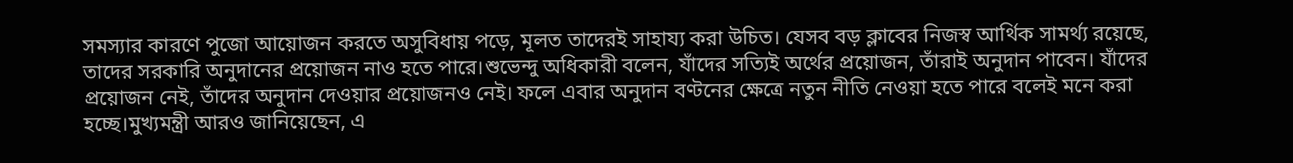সমস্যার কারণে পুজো আয়োজন করতে অসুবিধায় পড়ে, মূলত তাদেরই সাহায্য করা উচিত। যেসব বড় ক্লাবের নিজস্ব আর্থিক সামর্থ্য রয়েছে, তাদের সরকারি অনুদানের প্রয়োজন নাও হতে পারে।শুভেন্দু অধিকারী বলেন, যাঁদের সত্যিই অর্থের প্রয়োজন, তাঁরাই অনুদান পাবেন। যাঁদের প্রয়োজন নেই, তাঁদের অনুদান দেওয়ার প্রয়োজনও নেই। ফলে এবার অনুদান বণ্টনের ক্ষেত্রে নতুন নীতি নেওয়া হতে পারে বলেই মনে করা হচ্ছে।মুখ্যমন্ত্রী আরও জানিয়েছেন, এ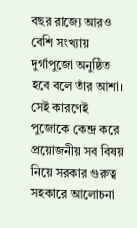বছর রাজ্যে আরও বেশি সংখ্যায় দুর্গাপুজো অনুষ্ঠিত হবে বলে তাঁর আশা। সেই কারণেই পুজোকে কেন্দ্র করে প্রয়োজনীয় সব বিষয় নিয়ে সরকার গুরুত্ব সহকারে আলোচনা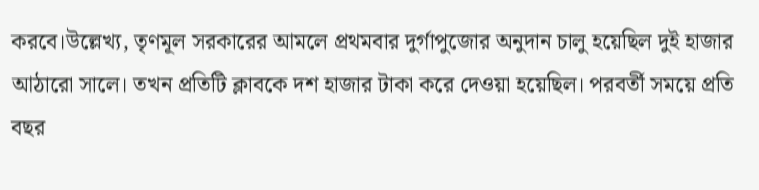করবে।উল্লেখ্য, তৃণমূল সরকারের আমলে প্রথমবার দুর্গাপুজোর অনুদান চালু হয়েছিল দুই হাজার আঠারো সালে। তখন প্রতিটি ক্লাবকে দশ হাজার টাকা করে দেওয়া হয়েছিল। পরবর্তী সময়ে প্রতি বছর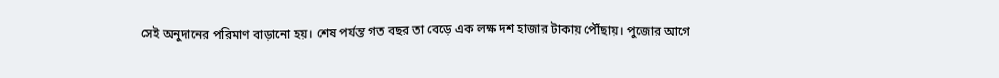সেই অনুদানের পরিমাণ বাড়ানো হয়। শেষ পর্যন্ত গত বছর তা বেড়ে এক লক্ষ দশ হাজার টাকায় পৌঁছায়। পুজোর আগে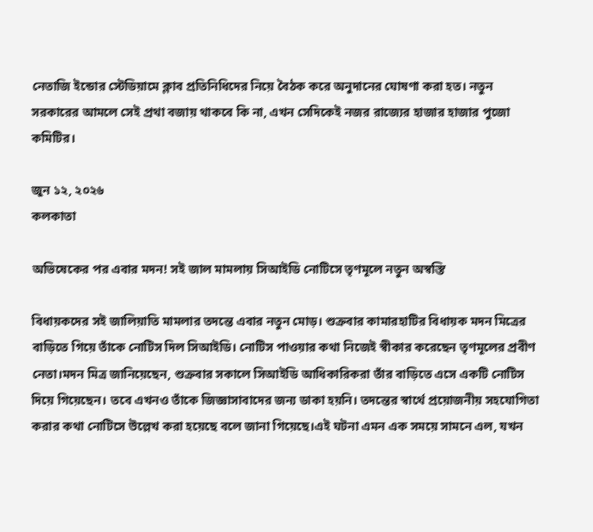নেতাজি ইন্ডোর স্টেডিয়ামে ক্লাব প্রতিনিধিদের নিয়ে বৈঠক করে অনুদানের ঘোষণা করা হত। নতুন সরকারের আমলে সেই প্রথা বজায় থাকবে কি না, এখন সেদিকেই নজর রাজ্যের হাজার হাজার পুজো কমিটির।

জুন ১২, ২০২৬
কলকাতা

অভিষেকের পর এবার মদন! সই জাল মামলায় সিআইডি নোটিসে তৃণমূলে নতুন অস্বস্তি

বিধায়কদের সই জালিয়াতি মামলার তদন্তে এবার নতুন মোড়। শুক্রবার কামারহাটির বিধায়ক মদন মিত্রের বাড়িতে গিয়ে তাঁকে নোটিস দিল সিআইডি। নোটিস পাওয়ার কথা নিজেই স্বীকার করেছেন তৃণমূলের প্রবীণ নেতা।মদন মিত্র জানিয়েছেন, শুক্রবার সকালে সিআইডি আধিকারিকরা তাঁর বাড়িতে এসে একটি নোটিস দিয়ে গিয়েছেন। তবে এখনও তাঁকে জিজ্ঞাসাবাদের জন্য ডাকা হয়নি। তদন্তের স্বার্থে প্রয়োজনীয় সহযোগিতা করার কথা নোটিসে উল্লেখ করা হয়েছে বলে জানা গিয়েছে।এই ঘটনা এমন এক সময়ে সামনে এল, যখন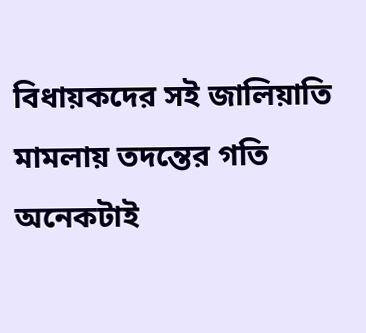বিধায়কদের সই জালিয়াতি মামলায় তদন্তের গতি অনেকটাই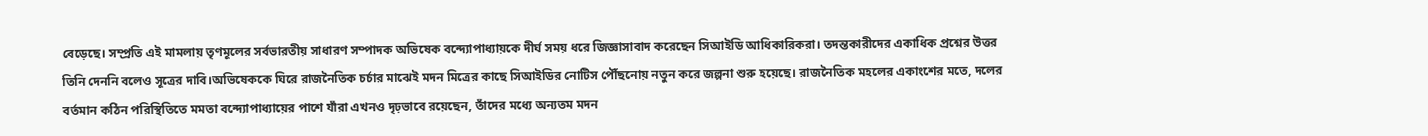বেড়েছে। সম্প্রতি এই মামলায় তৃণমূলের সর্বভারতীয় সাধারণ সম্পাদক অভিষেক বন্দ্যোপাধ্যায়কে দীর্ঘ সময় ধরে জিজ্ঞাসাবাদ করেছেন সিআইডি আধিকারিকরা। তদন্তকারীদের একাধিক প্রশ্নের উত্তর তিনি দেননি বলেও সূত্রের দাবি।অভিষেককে ঘিরে রাজনৈতিক চর্চার মাঝেই মদন মিত্রের কাছে সিআইডির নোটিস পৌঁছনোয় নতুন করে জল্পনা শুরু হয়েছে। রাজনৈতিক মহলের একাংশের মতে, দলের বর্তমান কঠিন পরিস্থিতিতে মমতা বন্দ্যোপাধ্যায়ের পাশে যাঁরা এখনও দৃঢ়ভাবে রয়েছেন, তাঁদের মধ্যে অন্যতম মদন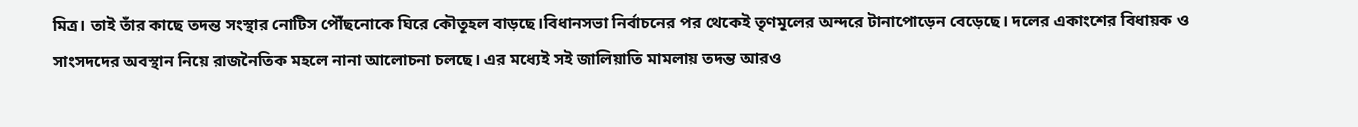মিত্র। তাই তাঁর কাছে তদন্ত সংস্থার নোটিস পৌঁছনোকে ঘিরে কৌতূহল বাড়ছে।বিধানসভা নির্বাচনের পর থেকেই তৃণমূলের অন্দরে টানাপোড়েন বেড়েছে। দলের একাংশের বিধায়ক ও সাংসদদের অবস্থান নিয়ে রাজনৈতিক মহলে নানা আলোচনা চলছে। এর মধ্যেই সই জালিয়াতি মামলায় তদন্ত আরও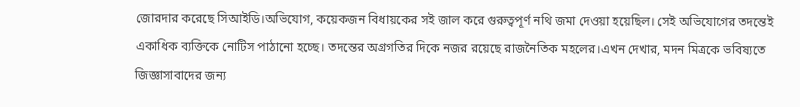জোরদার করেছে সিআইডি।অভিযোগ, কয়েকজন বিধায়কের সই জাল করে গুরুত্বপূর্ণ নথি জমা দেওয়া হয়েছিল। সেই অভিযোগের তদন্তেই একাধিক ব্যক্তিকে নোটিস পাঠানো হচ্ছে। তদন্তের অগ্রগতির দিকে নজর রয়েছে রাজনৈতিক মহলের।এখন দেখার, মদন মিত্রকে ভবিষ্যতে জিজ্ঞাসাবাদের জন্য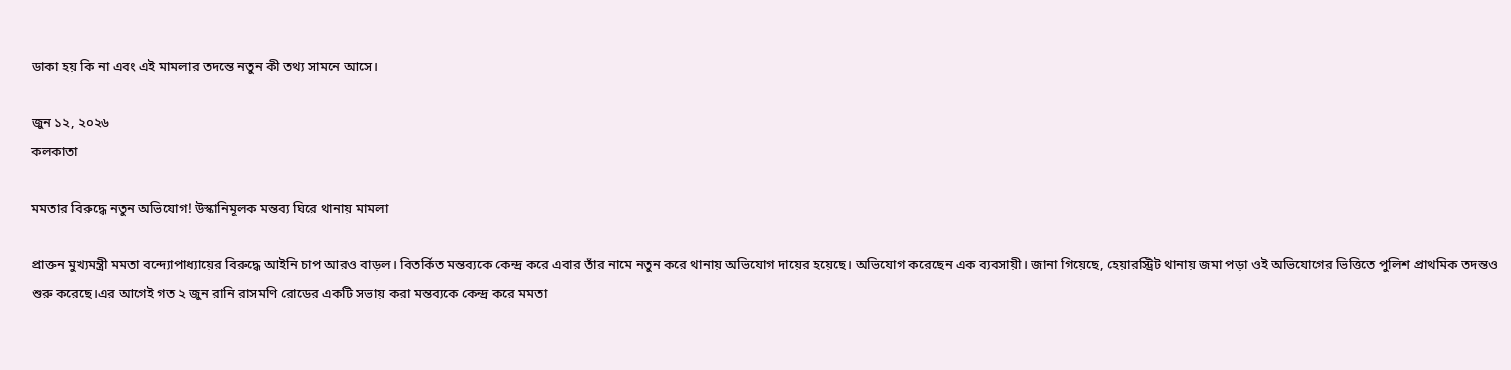ডাকা হয় কি না এবং এই মামলার তদন্তে নতুন কী তথ্য সামনে আসে।

জুন ১২, ২০২৬
কলকাতা

মমতার বিরুদ্ধে নতুন অভিযোগ! উস্কানিমূলক মন্তব্য ঘিরে থানায় মামলা

প্রাক্তন মুখ্যমন্ত্রী মমতা বন্দ্যোপাধ্যায়ের বিরুদ্ধে আইনি চাপ আরও বাড়ল। বিতর্কিত মন্তব্যকে কেন্দ্র করে এবার তাঁর নামে নতুন করে থানায় অভিযোগ দায়ের হয়েছে। অভিযোগ করেছেন এক ব্যবসায়ী। জানা গিয়েছে, হেয়ারস্ট্রিট থানায় জমা পড়া ওই অভিযোগের ভিত্তিতে পুলিশ প্রাথমিক তদন্তও শুরু করেছে।এর আগেই গত ২ জুন রানি রাসমণি রোডের একটি সভায় করা মন্তব্যকে কেন্দ্র করে মমতা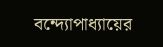বন্দ্যোপাধ্যায়ের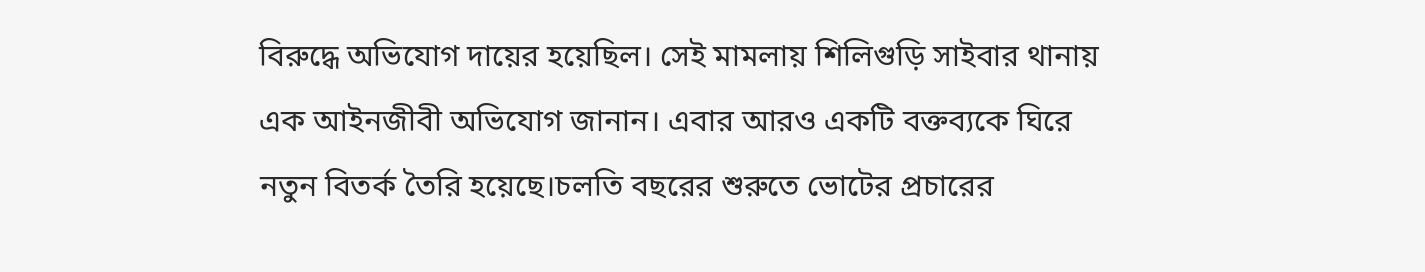বিরুদ্ধে অভিযোগ দায়ের হয়েছিল। সেই মামলায় শিলিগুড়ি সাইবার থানায় এক আইনজীবী অভিযোগ জানান। এবার আরও একটি বক্তব্যকে ঘিরে নতুন বিতর্ক তৈরি হয়েছে।চলতি বছরের শুরুতে ভোটের প্রচারের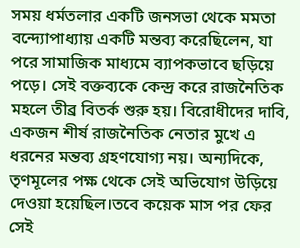সময় ধর্মতলার একটি জনসভা থেকে মমতা বন্দ্যোপাধ্যায় একটি মন্তব্য করেছিলেন, যা পরে সামাজিক মাধ্যমে ব্যাপকভাবে ছড়িয়ে পড়ে। সেই বক্তব্যকে কেন্দ্র করে রাজনৈতিক মহলে তীব্র বিতর্ক শুরু হয়। বিরোধীদের দাবি, একজন শীর্ষ রাজনৈতিক নেতার মুখে এ ধরনের মন্তব্য গ্রহণযোগ্য নয়। অন্যদিকে, তৃণমূলের পক্ষ থেকে সেই অভিযোগ উড়িয়ে দেওয়া হয়েছিল।তবে কয়েক মাস পর ফের সেই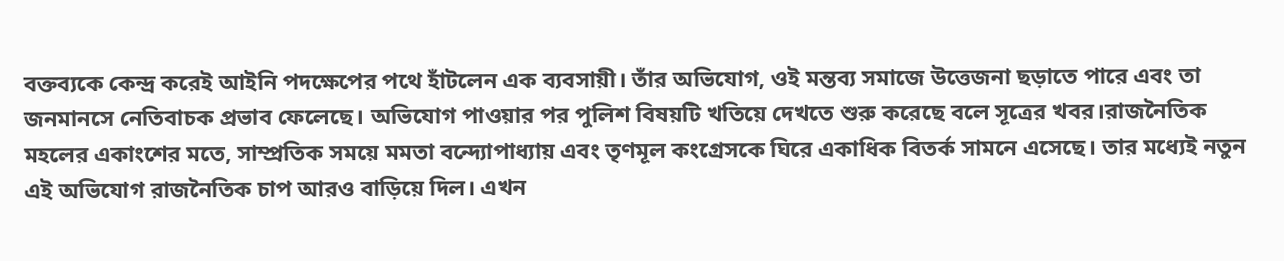বক্তব্যকে কেন্দ্র করেই আইনি পদক্ষেপের পথে হাঁটলেন এক ব্যবসায়ী। তাঁর অভিযোগ, ওই মন্তব্য সমাজে উত্তেজনা ছড়াতে পারে এবং তা জনমানসে নেতিবাচক প্রভাব ফেলেছে। অভিযোগ পাওয়ার পর পুলিশ বিষয়টি খতিয়ে দেখতে শুরু করেছে বলে সূত্রের খবর।রাজনৈতিক মহলের একাংশের মতে, সাম্প্রতিক সময়ে মমতা বন্দ্যোপাধ্যায় এবং তৃণমূল কংগ্রেসকে ঘিরে একাধিক বিতর্ক সামনে এসেছে। তার মধ্যেই নতুন এই অভিযোগ রাজনৈতিক চাপ আরও বাড়িয়ে দিল। এখন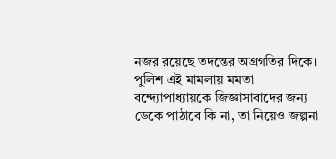নজর রয়েছে তদন্তের অগ্রগতির দিকে। পুলিশ এই মামলায় মমতা বন্দ্যোপাধ্যায়কে জিজ্ঞাসাবাদের জন্য ডেকে পাঠাবে কি না, তা নিয়েও জল্পনা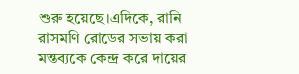শুরু হয়েছে।এদিকে, রানি রাসমণি রোডের সভায় করা মন্তব্যকে কেন্দ্র করে দায়ের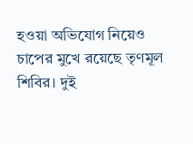হওয়া অভিযোগ নিয়েও চাপের মুখে রয়েছে তৃণমূল শিবির। দুই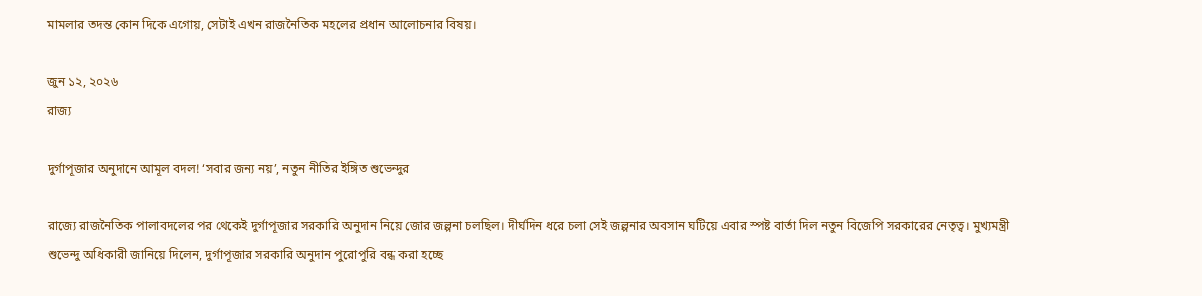মামলার তদন্ত কোন দিকে এগোয়, সেটাই এখন রাজনৈতিক মহলের প্রধান আলোচনার বিষয়।

জুন ১২, ২০২৬
রাজ্য

দুর্গাপূজার অনুদানে আমূল বদল! ‘সবার জন্য নয়’, নতুন নীতির ইঙ্গিত শুভেন্দুর

রাজ্যে রাজনৈতিক পালাবদলের পর থেকেই দুর্গাপূজার সরকারি অনুদান নিয়ে জোর জল্পনা চলছিল। দীর্ঘদিন ধরে চলা সেই জল্পনার অবসান ঘটিয়ে এবার স্পষ্ট বার্তা দিল নতুন বিজেপি সরকারের নেতৃত্ব। মুখ্যমন্ত্রী শুভেন্দু অধিকারী জানিয়ে দিলেন, দুর্গাপূজার সরকারি অনুদান পুরোপুরি বন্ধ করা হচ্ছে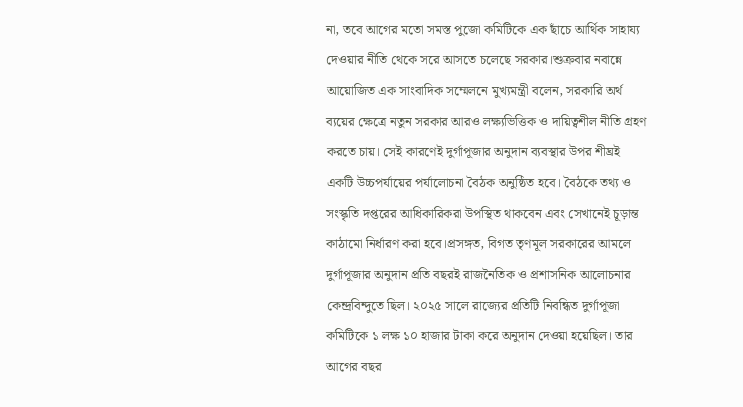না, তবে আগের মতো সমস্ত পুজো কমিটিকে এক ছাঁচে আর্থিক সাহায্য দেওয়ার নীতি থেকে সরে আসতে চলেছে সরকার।শুক্রবার নবান্নে আয়োজিত এক সাংবাদিক সম্মেলনে মুখ্যমন্ত্রী বলেন, সরকারি অর্থ ব্যয়ের ক্ষেত্রে নতুন সরকার আরও লক্ষ্যভিত্তিক ও দায়িত্বশীল নীতি গ্রহণ করতে চায়। সেই কারণেই দুর্গাপূজার অনুদান ব্যবস্থার উপর শীঘ্রই একটি উচ্চপর্যায়ের পর্যালোচনা বৈঠক অনুষ্ঠিত হবে। বৈঠকে তথ্য ও সংস্কৃতি দপ্তরের আধিকারিকরা উপস্থিত থাকবেন এবং সেখানেই চূড়ান্ত কাঠামো নির্ধারণ করা হবে।প্রসঙ্গত, বিগত তৃণমূল সরকারের আমলে দুর্গাপূজার অনুদান প্রতি বছরই রাজনৈতিক ও প্রশাসনিক আলোচনার কেন্দ্রবিন্দুতে ছিল। ২০২৫ সালে রাজ্যের প্রতিটি নিবন্ধিত দুর্গাপূজা কমিটিকে ১ লক্ষ ১০ হাজার টাকা করে অনুদান দেওয়া হয়েছিল। তার আগের বছর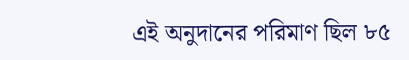এই অনুদানের পরিমাণ ছিল ৮৫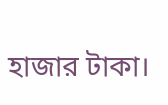হাজার টাকা।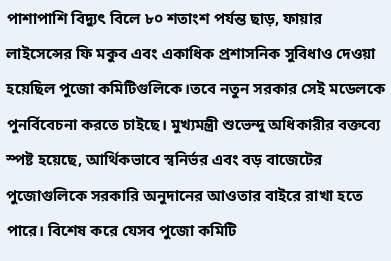পাশাপাশি বিদ্যুৎ বিলে ৮০ শতাংশ পর্যন্ত ছাড়, ফায়ার লাইসেন্সের ফি মকুব এবং একাধিক প্রশাসনিক সুবিধাও দেওয়া হয়েছিল পুজো কমিটিগুলিকে।তবে নতুন সরকার সেই মডেলকে পুনর্বিবেচনা করতে চাইছে। মুখ্যমন্ত্রী শুভেন্দু অধিকারীর বক্তব্যে স্পষ্ট হয়েছে, আর্থিকভাবে স্বনির্ভর এবং বড় বাজেটের পুজোগুলিকে সরকারি অনুদানের আওতার বাইরে রাখা হতে পারে। বিশেষ করে যেসব পুজো কমিটি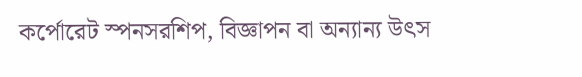কর্পোরেট স্পনসরশিপ, বিজ্ঞাপন বা অন্যান্য উৎস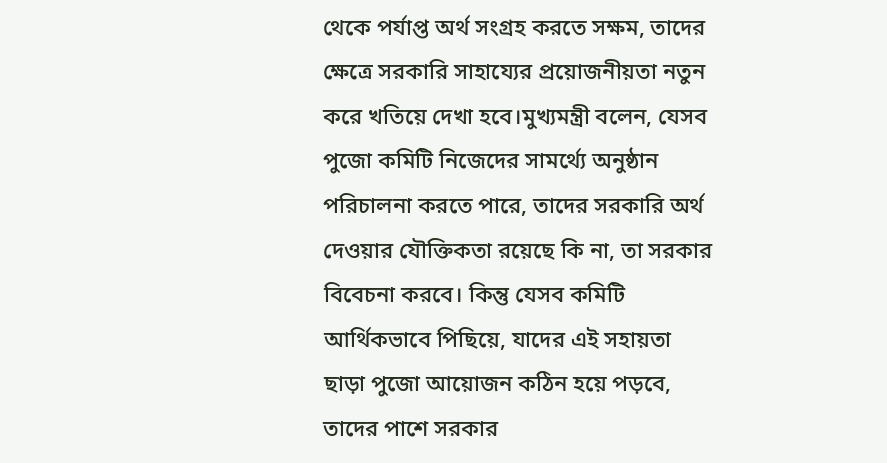থেকে পর্যাপ্ত অর্থ সংগ্রহ করতে সক্ষম, তাদের ক্ষেত্রে সরকারি সাহায্যের প্রয়োজনীয়তা নতুন করে খতিয়ে দেখা হবে।মুখ্যমন্ত্রী বলেন, যেসব পুজো কমিটি নিজেদের সামর্থ্যে অনুষ্ঠান পরিচালনা করতে পারে, তাদের সরকারি অর্থ দেওয়ার যৌক্তিকতা রয়েছে কি না, তা সরকার বিবেচনা করবে। কিন্তু যেসব কমিটি আর্থিকভাবে পিছিয়ে, যাদের এই সহায়তা ছাড়া পুজো আয়োজন কঠিন হয়ে পড়বে, তাদের পাশে সরকার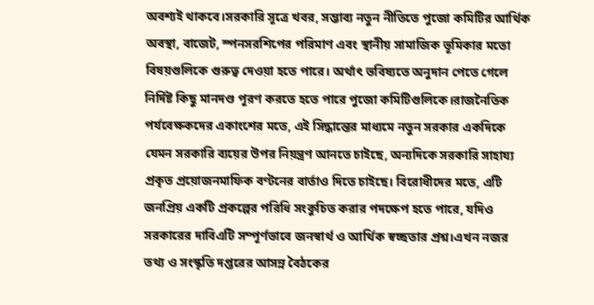অবশ্যই থাকবে।সরকারি সূত্রে খবর, সম্ভাব্য নতুন নীতিতে পুজো কমিটির আর্থিক অবস্থা, বাজেট, স্পনসরশিপের পরিমাণ এবং স্থানীয় সামাজিক ভূমিকার মতো বিষয়গুলিকে গুরুত্ব দেওয়া হতে পারে। অর্থাৎ ভবিষ্যতে অনুদান পেতে গেলে নির্দিষ্ট কিছু মানদণ্ড পূরণ করতে হতে পারে পুজো কমিটিগুলিকে।রাজনৈতিক পর্যবেক্ষকদের একাংশের মতে, এই সিদ্ধান্তের মাধ্যমে নতুন সরকার একদিকে যেমন সরকারি ব্যয়ের উপর নিয়ন্ত্রণ আনতে চাইছে, অন্যদিকে সরকারি সাহায্য প্রকৃত প্রয়োজনমাফিক বণ্টনের বার্তাও দিতে চাইছে। বিরোধীদের মতে, এটি জনপ্রিয় একটি প্রকল্পের পরিধি সংকুচিত করার পদক্ষেপ হতে পারে, যদিও সরকারের দাবিএটি সম্পূর্ণভাবে জনস্বার্থ ও আর্থিক স্বচ্ছতার প্রশ্ন।এখন নজর তথ্য ও সংস্কৃতি দপ্তরের আসন্ন বৈঠকের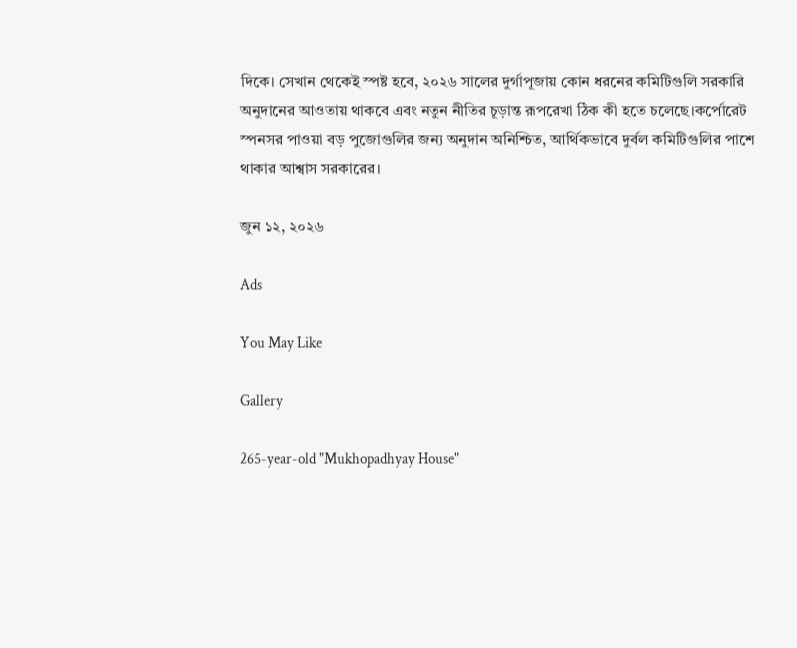দিকে। সেখান থেকেই স্পষ্ট হবে, ২০২৬ সালের দুর্গাপূজায় কোন ধরনের কমিটিগুলি সরকারি অনুদানের আওতায় থাকবে এবং নতুন নীতির চূড়ান্ত রূপরেখা ঠিক কী হতে চলেছে।কর্পোরেট স্পনসর পাওয়া বড় পুজোগুলির জন্য অনুদান অনিশ্চিত, আর্থিকভাবে দুর্বল কমিটিগুলির পাশে থাকার আশ্বাস সরকারের।

জুন ১২, ২০২৬

Ads

You May Like

Gallery

265-year-old "Mukhopadhyay House"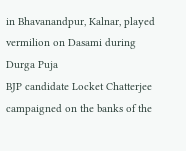in Bhavanandpur, Kalnar, played vermilion on Dasami during Durga Puja
BJP candidate Locket Chatterjee campaigned on the banks of the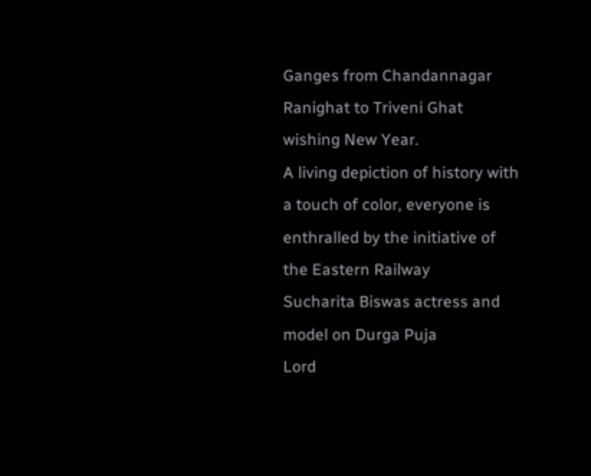Ganges from Chandannagar Ranighat to Triveni Ghat wishing New Year.
A living depiction of history with a touch of color, everyone is enthralled by the initiative of the Eastern Railway
Sucharita Biswas actress and model on Durga Puja
Lord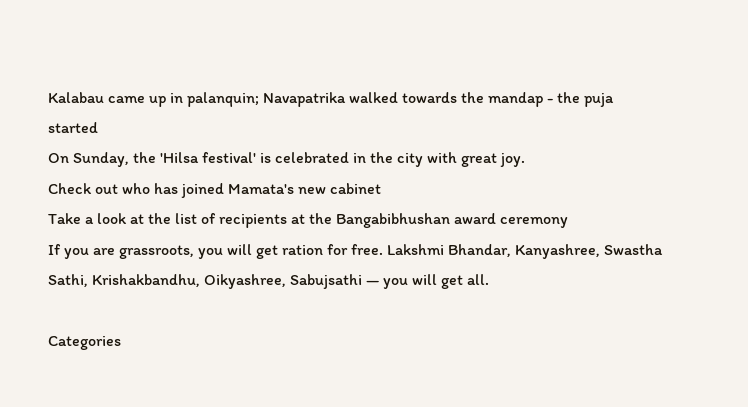Kalabau came up in palanquin; Navapatrika walked towards the mandap - the puja started
On Sunday, the 'Hilsa festival' is celebrated in the city with great joy.
Check out who has joined Mamata's new cabinet
Take a look at the list of recipients at the Bangabibhushan award ceremony
If you are grassroots, you will get ration for free. Lakshmi Bhandar, Kanyashree, Swastha Sathi, Krishakbandhu, Oikyashree, Sabujsathi — you will get all.

Categories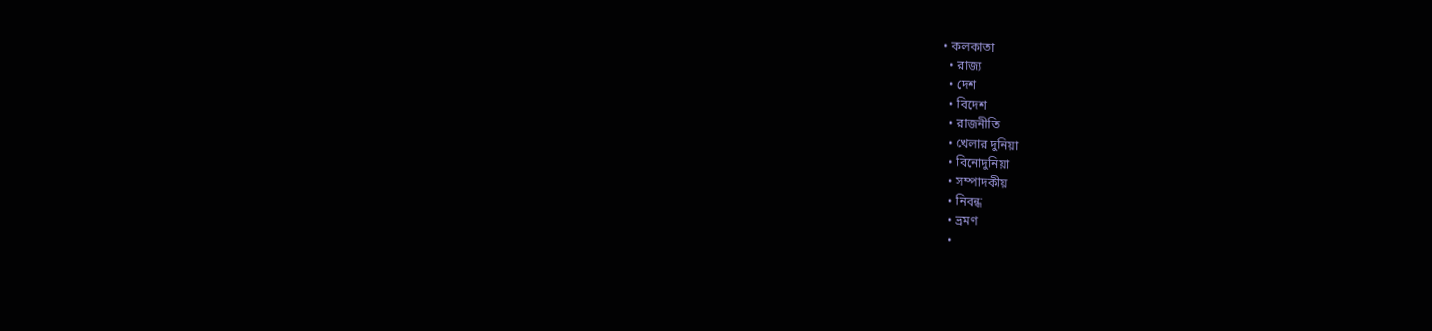• কলকাতা
  • রাজ্য
  • দেশ
  • বিদেশ
  • রাজনীতি
  • খেলার দুনিয়া
  • বিনোদুনিয়া
  • সম্পাদকীয়
  • নিবন্ধ
  • ভ্রমণ
  •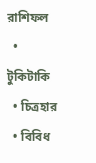রাশিফল
  • টুকিটাকি
  • চিত্রহার
  • বিবিধ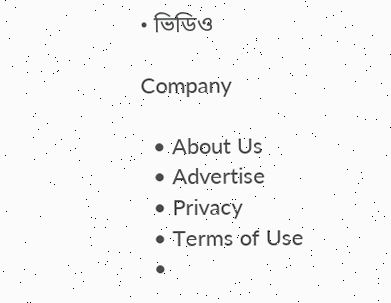• ভিডিও

Company

  • About Us
  • Advertise
  • Privacy
  • Terms of Use
  •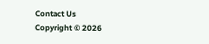Contact Us
Copyright © 2026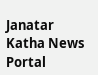Janatar Katha News Portal